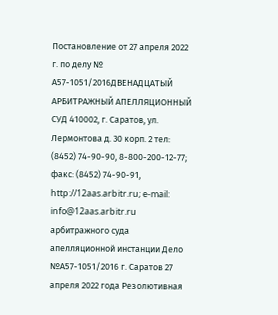Постановление от 27 апреля 2022 г. по делу № А57-1051/2016ДВЕНАДЦАТЫЙ АРБИТРАЖНЫЙ АПЕЛЛЯЦИОННЫЙ СУД 410002, г. Саратов, ул. Лермонтова д. 30 корп. 2 тел: (8452) 74-90-90, 8-800-200-12-77; факс: (8452) 74-90-91, http://12aas.arbitr.ru; e-mail: info@12aas.arbitr.ru арбитражного суда апелляционной инстанции Дело №А57-1051/2016 г. Саратов 27 апреля 2022 года Резолютивная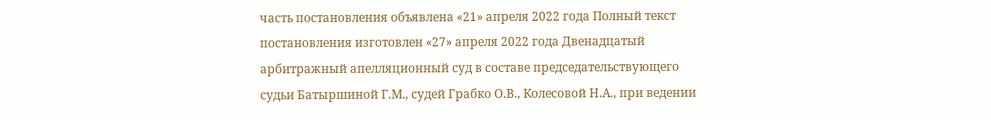часть постановления объявлена «21» апреля 2022 года Полный текст постановления изготовлен «27» апреля 2022 года Двенадцатый арбитражный апелляционный суд в составе председательствующего судьи Батыршиной Г.М., судей Грабко О.В., Колесовой Н.А., при ведении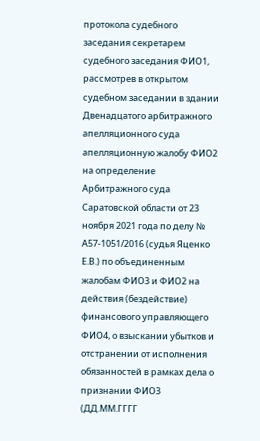протокола судебного заседания секретарем судебного заседания ФИО1, рассмотрев в открытом судебном заседании в здании Двенадцатого арбитражного апелляционного суда апелляционную жалобу ФИО2 на определение Арбитражного суда Саратовской области от 23 ноября 2021 года по делу № А57-1051/2016 (судья Яценко Е.В.) по объединенным жалобам ФИО3 и ФИО2 на действия (бездействие) финансового управляющего ФИО4, о взыскании убытков и отстранении от исполнения обязанностей в рамках дела о признании ФИО3 (ДД.ММ.ГГГГ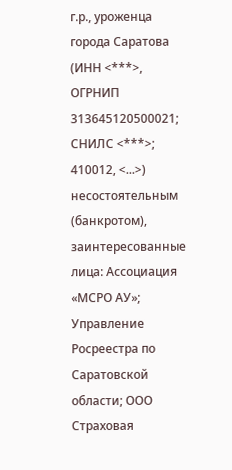г.р., уроженца города Саратова (ИНН <***>, ОГРНИП 313645120500021; СНИЛС <***>; 410012, <...>) несостоятельным (банкротом), заинтересованные лица: Ассоциация «МСРО АУ»; Управление Росреестра по Саратовской области; ООО Страховая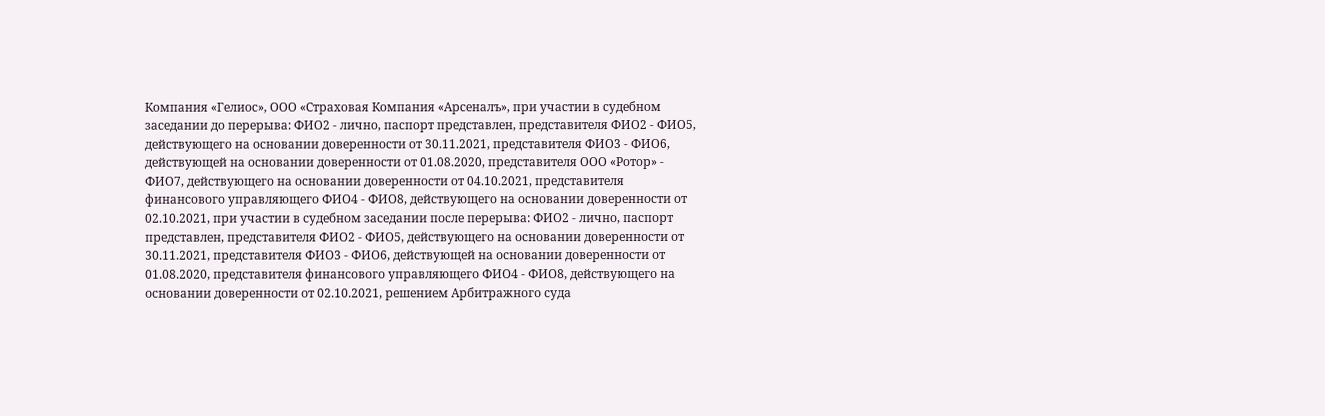Компания «Гелиос», ООО «Страховая Компания «Арсеналъ», при участии в судебном заседании до перерыва: ФИО2 - лично, паспорт представлен, представителя ФИО2 - ФИО5, действующего на основании доверенности от 30.11.2021, представителя ФИО3 - ФИО6, действующей на основании доверенности от 01.08.2020, представителя ООО «Ротор» - ФИО7, действующего на основании доверенности от 04.10.2021, представителя финансового управляющего ФИО4 - ФИО8, действующего на основании доверенности от 02.10.2021, при участии в судебном заседании после перерыва: ФИО2 - лично, паспорт представлен, представителя ФИО2 - ФИО5, действующего на основании доверенности от 30.11.2021, представителя ФИО3 - ФИО6, действующей на основании доверенности от 01.08.2020, представителя финансового управляющего ФИО4 - ФИО8, действующего на основании доверенности от 02.10.2021, решением Арбитражного суда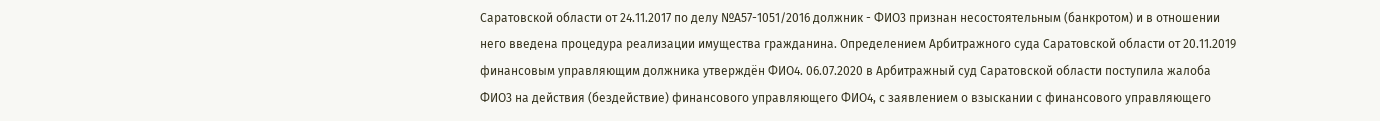Саратовской области от 24.11.2017 по делу №А57-1051/2016 должник - ФИО3 признан несостоятельным (банкротом) и в отношении него введена процедура реализации имущества гражданина. Определением Арбитражного суда Саратовской области от 20.11.2019 финансовым управляющим должника утверждён ФИО4. 06.07.2020 в Арбитражный суд Саратовской области поступила жалоба ФИО3 на действия (бездействие) финансового управляющего ФИО4, с заявлением о взыскании с финансового управляющего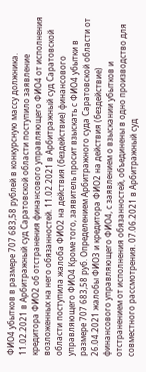ФИО4 убытков в размере 707 683,58 рублей в конкурсную массу должника. 11.02.2021 в Арбитражный суд Саратовской области поступило заявление кредитора ФИО2 об отстранения финансового управляющего ФИО4 от исполнения возложенных на него обязанностей. 11.02.2021 в Арбитражный суд Саратовской области поступила жалоба ФИО2 на действия (бездействие) финансового управляющего ФИО4 Кроме того, заявитель просит взыскать с ФИО4 убытки в размере 707 683,58 руб. Определением Арбитражного суда Саратовской области от 26.04.2021 жалобы ФИО3 и кредитора ФИО2 на действия (бездействие) финансового управляющего ФИО4, с заявлением о взыскании убытков и отстранением от исполнения обязанностей, объединены в одно производство для совместного рассмотрения. 07.06.2021 в Арбитражный суд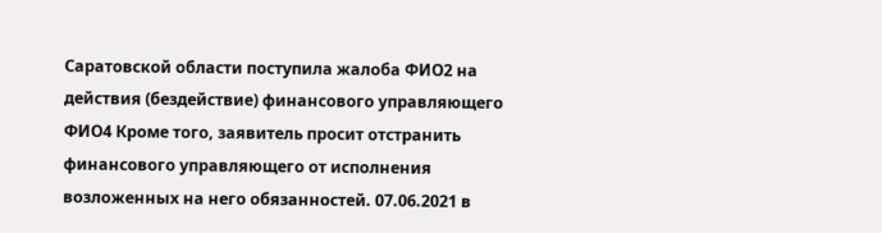Саратовской области поступила жалоба ФИО2 на действия (бездействие) финансового управляющего ФИО4 Кроме того, заявитель просит отстранить финансового управляющего от исполнения возложенных на него обязанностей. 07.06.2021 в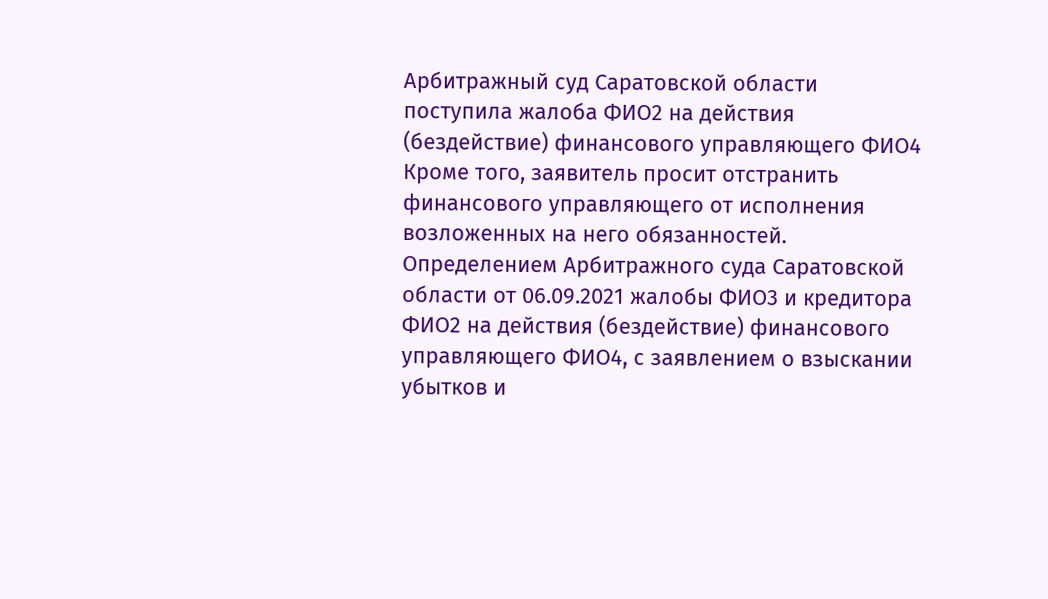Арбитражный суд Саратовской области поступила жалоба ФИО2 на действия (бездействие) финансового управляющего ФИО4 Кроме того, заявитель просит отстранить финансового управляющего от исполнения возложенных на него обязанностей. Определением Арбитражного суда Саратовской области от 06.09.2021 жалобы ФИО3 и кредитора ФИО2 на действия (бездействие) финансового управляющего ФИО4, с заявлением о взыскании убытков и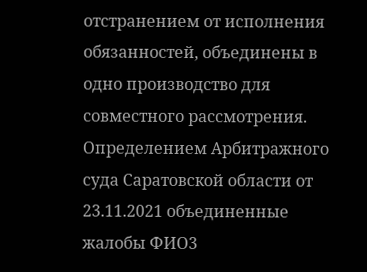отстранением от исполнения обязанностей, объединены в одно производство для совместного рассмотрения. Определением Арбитражного суда Саратовской области от 23.11.2021 объединенные жалобы ФИО3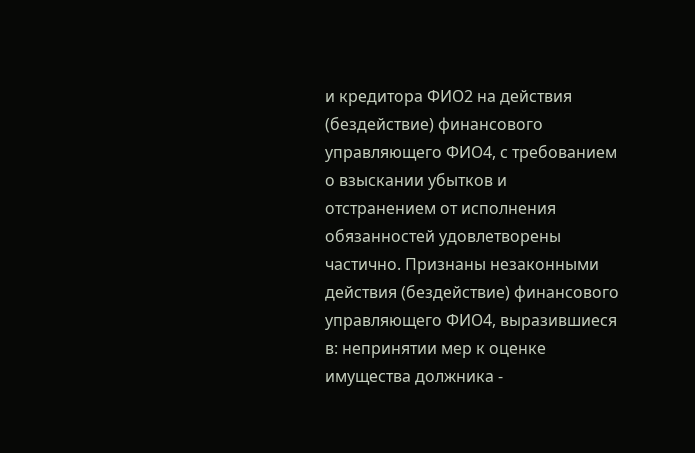и кредитора ФИО2 на действия (бездействие) финансового управляющего ФИО4, с требованием о взыскании убытков и отстранением от исполнения обязанностей удовлетворены частично. Признаны незаконными действия (бездействие) финансового управляющего ФИО4, выразившиеся в: непринятии мер к оценке имущества должника -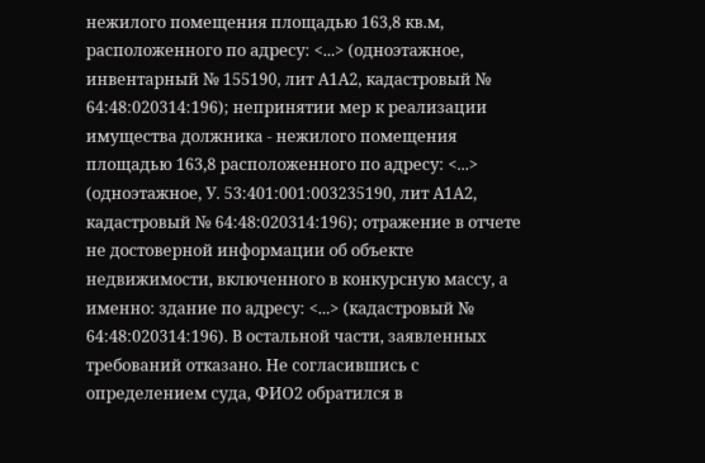нежилого помещения площадью 163,8 кв.м, расположенного по адресу: <...> (одноэтажное, инвентарный № 155190, лит А1А2, кадастровый № 64:48:020314:196); непринятии мер к реализации имущества должника - нежилого помещения площадью 163,8 расположенного по адресу: <...> (одноэтажное, У. 53:401:001:003235190, лит А1А2, кадастровый № 64:48:020314:196); отражение в отчете не достоверной информации об объекте недвижимости, включенного в конкурсную массу, а именно: здание по адресу: <...> (кадастровый № 64:48:020314:196). В остальной части, заявленных требований отказано. Не согласившись с определением суда, ФИО2 обратился в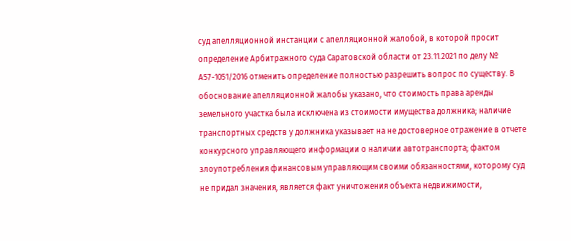суд апелляционной инстанции с апелляционной жалобой, в которой просит определение Арбитражного суда Саратовской области от 23.11.2021 по делу № А57-1051/2016 отменить определение полностью разрешить вопрос по существу. В обоснование апелляционной жалобы указано, что стоимость права аренды земельного участка была исключена из стоимости имущества должника; наличие транспортных средств у должника указывает на не достоверное отражение в отчете конкурсного управляющего информации о наличии автотранспорта; фактом злоупотребления финансовым управляющим своими обязанностями, которому суд не придал значения, является факт уничтожения объекта недвижимости,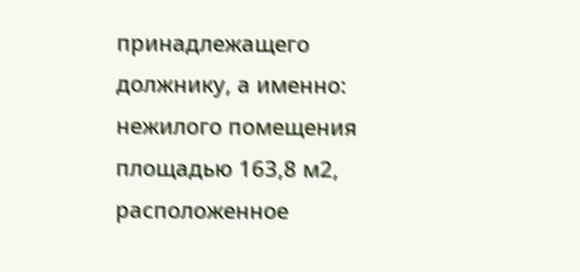принадлежащего должнику, а именно: нежилого помещения площадью 163,8 м2, расположенное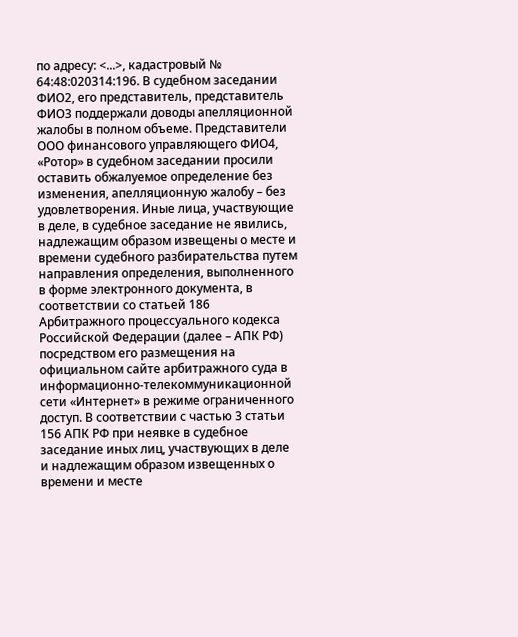по адресу: <...>, кадастровый № 64:48:020314:196. В судебном заседании ФИО2, его представитель, представитель ФИО3 поддержали доводы апелляционной жалобы в полном объеме. Представители ООО финансового управляющего ФИО4, «Ротор» в судебном заседании просили оставить обжалуемое определение без изменения, апелляционную жалобу – без удовлетворения. Иные лица, участвующие в деле, в судебное заседание не явились, надлежащим образом извещены о месте и времени судебного разбирательства путем направления определения, выполненного в форме электронного документа, в соответствии со статьей 186 Арбитражного процессуального кодекса Российской Федерации (далее – АПК РФ) посредством его размещения на официальном сайте арбитражного суда в информационно-телекоммуникационной сети «Интернет» в режиме ограниченного доступ. В соответствии с частью 3 статьи 156 АПК РФ при неявке в судебное заседание иных лиц, участвующих в деле и надлежащим образом извещенных о времени и месте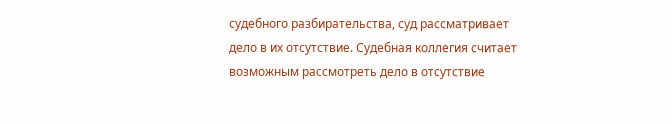судебного разбирательства, суд рассматривает дело в их отсутствие. Судебная коллегия считает возможным рассмотреть дело в отсутствие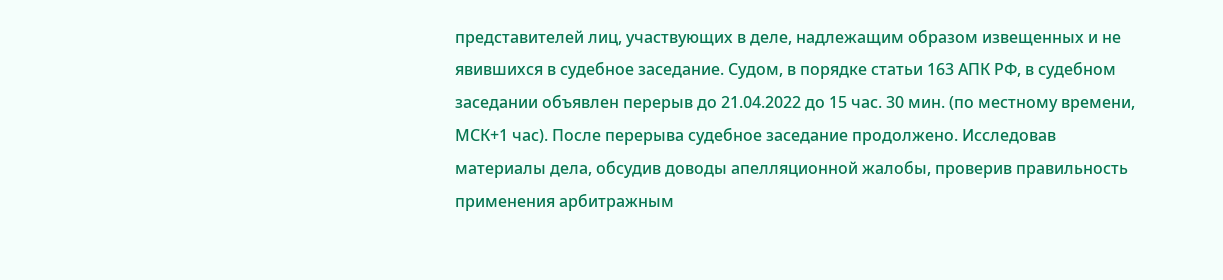представителей лиц, участвующих в деле, надлежащим образом извещенных и не явившихся в судебное заседание. Судом, в порядке статьи 163 АПК РФ, в судебном заседании объявлен перерыв до 21.04.2022 до 15 час. 30 мин. (по местному времени, МСК+1 час). После перерыва судебное заседание продолжено. Исследовав материалы дела, обсудив доводы апелляционной жалобы, проверив правильность применения арбитражным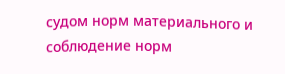судом норм материального и соблюдение норм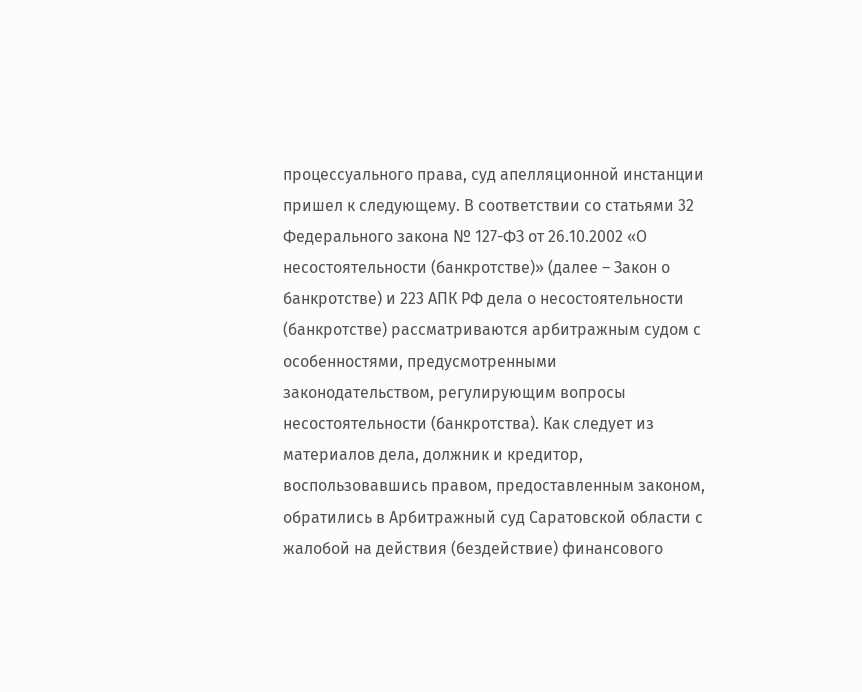процессуального права, суд апелляционной инстанции пришел к следующему. В соответствии со статьями 32 Федерального закона № 127-ФЗ от 26.10.2002 «О несостоятельности (банкротстве)» (далее – Закон о банкротстве) и 223 АПК РФ дела о несостоятельности (банкротстве) рассматриваются арбитражным судом с особенностями, предусмотренными законодательством, регулирующим вопросы несостоятельности (банкротства). Как следует из материалов дела, должник и кредитор, воспользовавшись правом, предоставленным законом, обратились в Арбитражный суд Саратовской области с жалобой на действия (бездействие) финансового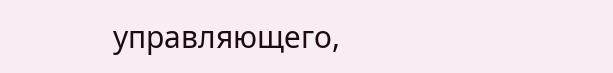управляющего,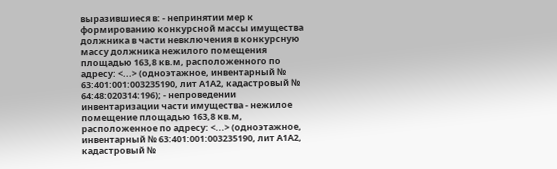выразившиеся в: - непринятии мер к формированию конкурсной массы имущества должника в части невключения в конкурсную массу должника нежилого помещения площадью 163,8 кв.м, расположенного по адресу: <...> (одноэтажное, инвентарный № 63:401:001:003235190, лит А1А2, кадастровый № 64:48:020314:196); - непроведении инвентаризации части имущества - нежилое помещение площадью 163,8 кв.м, расположенное по адресу: <...> (одноэтажное, инвентарный № 63:401:001:003235190, лит А1А2, кадастровый №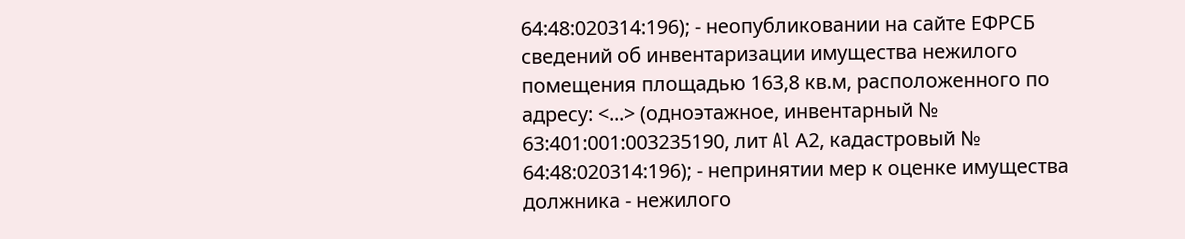64:48:020314:196); - неопубликовании на сайте ЕФРСБ сведений об инвентаризации имущества нежилого помещения площадью 163,8 кв.м, расположенного по адресу: <...> (одноэтажное, инвентарный № 63:401:001:003235190, лит Al А2, кадастровый № 64:48:020314:196); - непринятии мер к оценке имущества должника - нежилого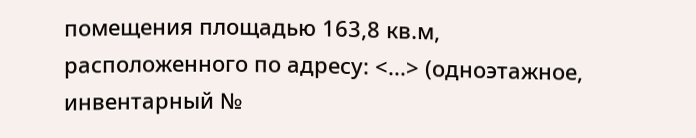помещения площадью 163,8 кв.м, расположенного по адресу: <...> (одноэтажное, инвентарный №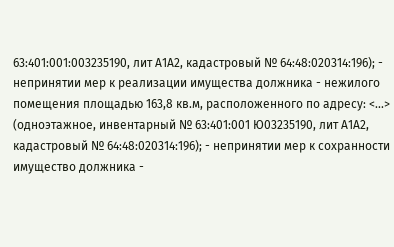63:401:001:003235190, лит А1А2, кадастровый № 64:48:020314:196); - непринятии мер к реализации имущества должника - нежилого помещения площадью 163,8 кв.м, расположенного по адресу: <...> (одноэтажное, инвентарный № 63:401:001 Ю03235190, лит А1А2, кадастровый № 64:48:020314:196); - непринятии мер к сохранности имущество должника -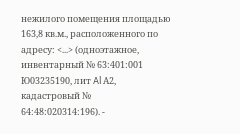нежилого помещения площадью 163,8 кв.м., расположенного по адресу: <...> (одноэтажное, инвентарный № 63:401:001 Ю03235190, лит Al А2, кадастровый № 64:48:020314:196). -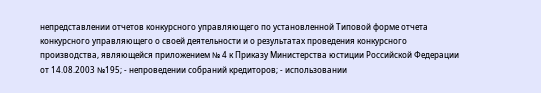непредставлении отчетов конкурсного управляющего по установленной Типовой форме отчета конкурсного управляющего о своей деятельности и о результатах проведения конкурсного производства, являющейся приложением № 4 к Приказу Министерства юстиции Российской Федерации от 14.08.2003 №195; - непроведении собраний кредиторов; - использовании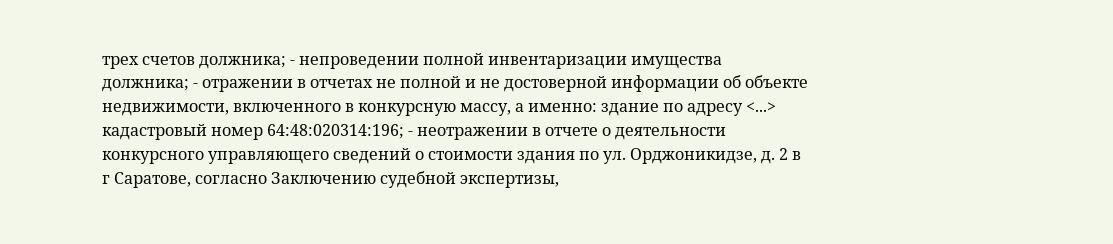трех счетов должника; - непроведении полной инвентаризации имущества должника; - отражении в отчетах не полной и не достоверной информации об объекте недвижимости, включенного в конкурсную массу, а именно: здание по адресу <...> кадастровый номер 64:48:020314:196; - неотражении в отчете о деятельности конкурсного управляющего сведений о стоимости здания по ул. Орджоникидзе, д. 2 в г Саратове, согласно Заключению судебной экспертизы,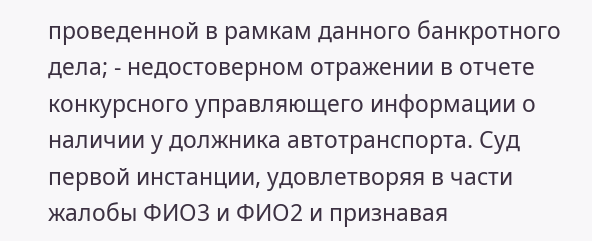проведенной в рамкам данного банкротного дела; - недостоверном отражении в отчете конкурсного управляющего информации о наличии у должника автотранспорта. Суд первой инстанции, удовлетворяя в части жалобы ФИО3 и ФИО2 и признавая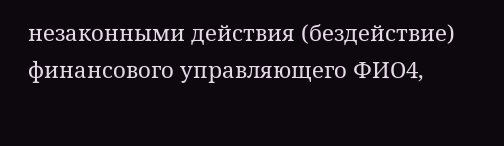незаконными действия (бездействие) финансового управляющего ФИО4,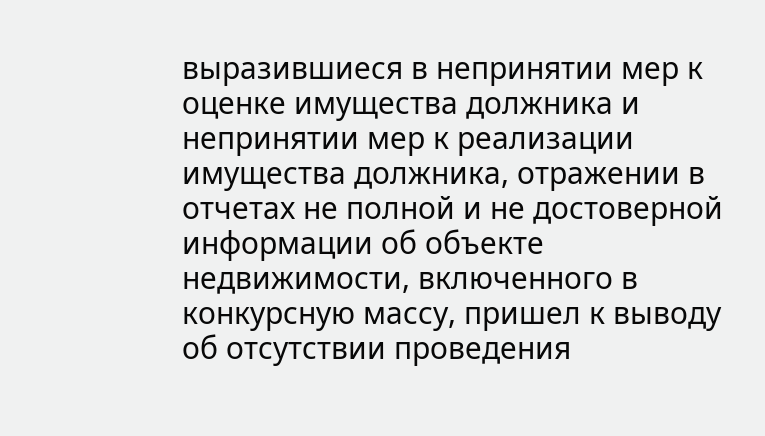выразившиеся в непринятии мер к оценке имущества должника и непринятии мер к реализации имущества должника, отражении в отчетах не полной и не достоверной информации об объекте недвижимости, включенного в конкурсную массу, пришел к выводу об отсутствии проведения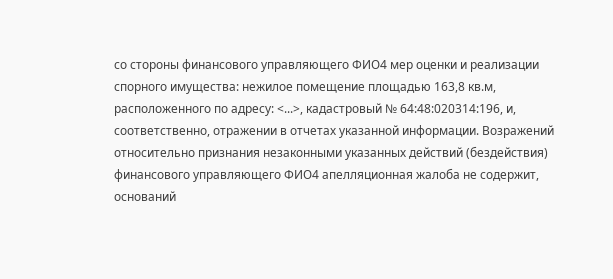со стороны финансового управляющего ФИО4 мер оценки и реализации спорного имущества: нежилое помещение площадью 163,8 кв.м, расположенного по адресу: <...>, кадастровый № 64:48:020314:196, и, соответственно, отражении в отчетах указанной информации. Возражений относительно признания незаконными указанных действий (бездействия) финансового управляющего ФИО4 апелляционная жалоба не содержит, оснований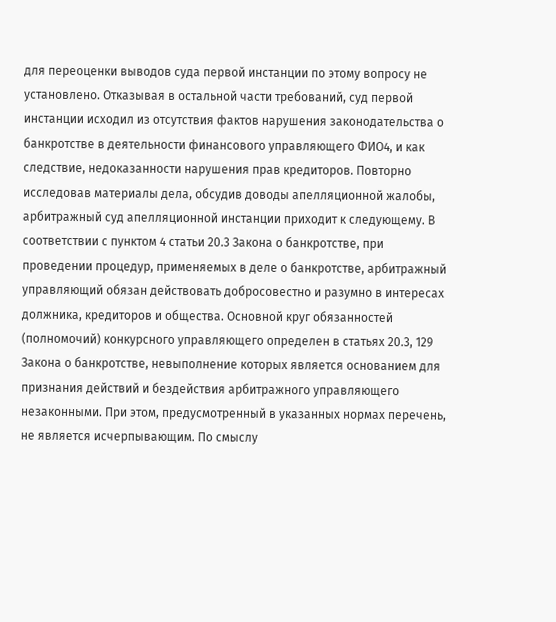для переоценки выводов суда первой инстанции по этому вопросу не установлено. Отказывая в остальной части требований, суд первой инстанции исходил из отсутствия фактов нарушения законодательства о банкротстве в деятельности финансового управляющего ФИО4, и как следствие, недоказанности нарушения прав кредиторов. Повторно исследовав материалы дела, обсудив доводы апелляционной жалобы, арбитражный суд апелляционной инстанции приходит к следующему. В соответствии с пунктом 4 статьи 20.3 Закона о банкротстве, при проведении процедур, применяемых в деле о банкротстве, арбитражный управляющий обязан действовать добросовестно и разумно в интересах должника, кредиторов и общества. Основной круг обязанностей (полномочий) конкурсного управляющего определен в статьях 20.3, 129 Закона о банкротстве, невыполнение которых является основанием для признания действий и бездействия арбитражного управляющего незаконными. При этом, предусмотренный в указанных нормах перечень, не является исчерпывающим. По смыслу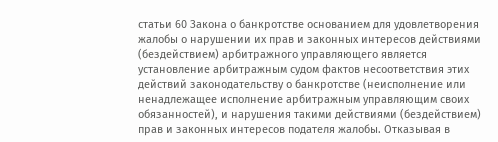статьи 60 Закона о банкротстве основанием для удовлетворения жалобы о нарушении их прав и законных интересов действиями (бездействием) арбитражного управляющего является установление арбитражным судом фактов несоответствия этих действий законодательству о банкротстве (неисполнение или ненадлежащее исполнение арбитражным управляющим своих обязанностей), и нарушения такими действиями (бездействием) прав и законных интересов подателя жалобы. Отказывая в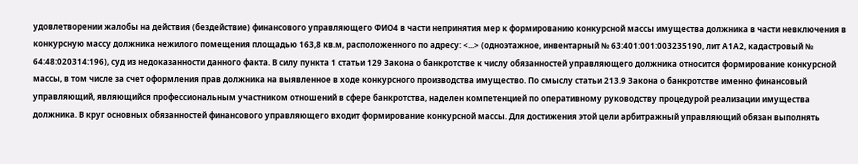удовлетворении жалобы на действия (бездействие) финансового управляющего ФИО4 в части непринятия мер к формированию конкурсной массы имущества должника в части невключения в конкурсную массу должника нежилого помещения площадью 163,8 кв.м, расположенного по адресу: <...> (одноэтажное, инвентарный № 63:401:001:003235190, лит А1А2, кадастровый № 64:48:020314:196), суд из недоказанности данного факта. В силу пункта 1 статьи 129 Закона о банкротстве к числу обязанностей управляющего должника относится формирование конкурсной массы, в том числе за счет оформления прав должника на выявленное в ходе конкурсного производства имущество. По смыслу статьи 213.9 Закона о банкротстве именно финансовый управляющий, являющийся профессиональным участником отношений в сфере банкротства, наделен компетенцией по оперативному руководству процедурой реализации имущества должника. В круг основных обязанностей финансового управляющего входит формирование конкурсной массы. Для достижения этой цели арбитражный управляющий обязан выполнять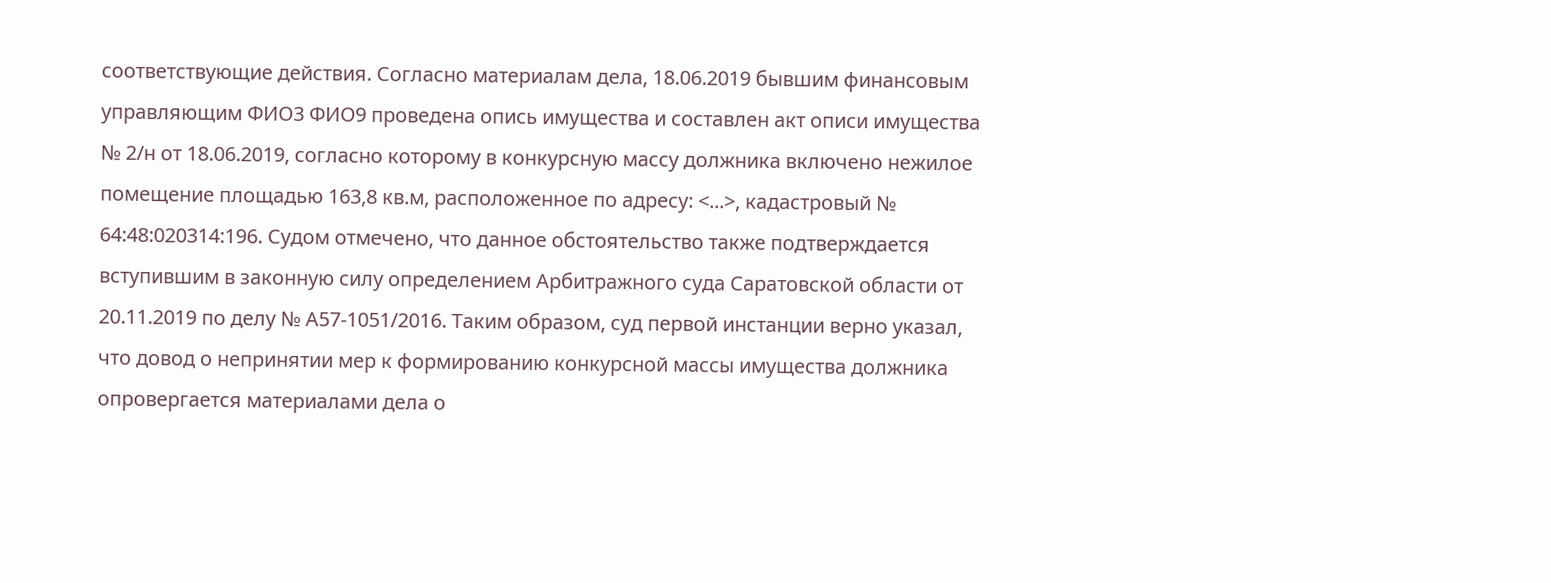соответствующие действия. Согласно материалам дела, 18.06.2019 бывшим финансовым управляющим ФИО3 ФИО9 проведена опись имущества и составлен акт описи имущества № 2/н от 18.06.2019, согласно которому в конкурсную массу должника включено нежилое помещение площадью 163,8 кв.м, расположенное по адресу: <...>, кадастровый № 64:48:020314:196. Судом отмечено, что данное обстоятельство также подтверждается вступившим в законную силу определением Арбитражного суда Саратовской области от 20.11.2019 по делу № А57-1051/2016. Таким образом, суд первой инстанции верно указал, что довод о непринятии мер к формированию конкурсной массы имущества должника опровергается материалами дела о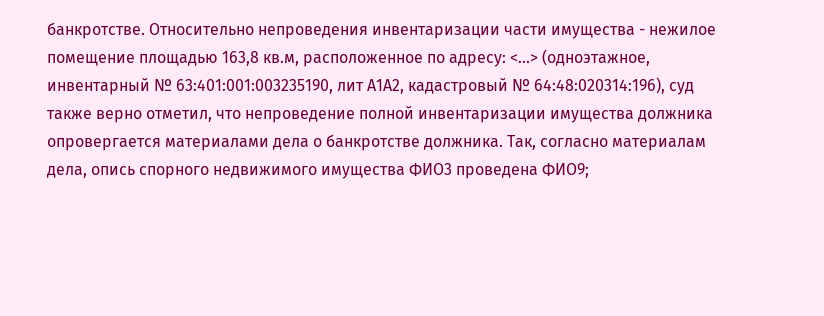банкротстве. Относительно непроведения инвентаризации части имущества - нежилое помещение площадью 163,8 кв.м, расположенное по адресу: <...> (одноэтажное, инвентарный № 63:401:001:003235190, лит А1А2, кадастровый № 64:48:020314:196), суд также верно отметил, что непроведение полной инвентаризации имущества должника опровергается материалами дела о банкротстве должника. Так, согласно материалам дела, опись спорного недвижимого имущества ФИО3 проведена ФИО9;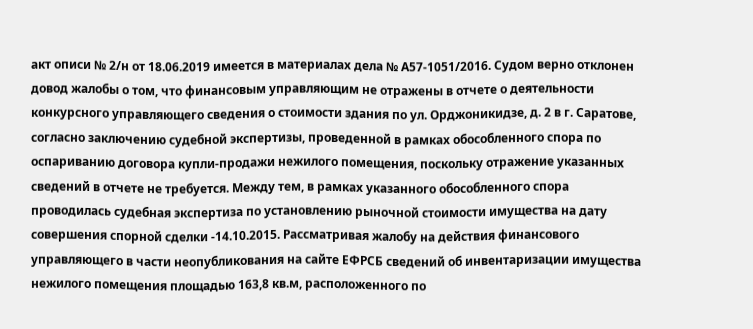акт описи № 2/н от 18.06.2019 имеется в материалах дела № А57-1051/2016. Судом верно отклонен довод жалобы о том, что финансовым управляющим не отражены в отчете о деятельности конкурсного управляющего сведения о стоимости здания по ул. Орджоникидзе, д. 2 в г. Саратове, согласно заключению судебной экспертизы, проведенной в рамках обособленного спора по оспариванию договора купли-продажи нежилого помещения, поскольку отражение указанных сведений в отчете не требуется. Между тем, в рамках указанного обособленного спора проводилась судебная экспертиза по установлению рыночной стоимости имущества на дату совершения спорной сделки -14.10.2015. Рассматривая жалобу на действия финансового управляющего в части неопубликования на сайте ЕФРСБ сведений об инвентаризации имущества нежилого помещения площадью 163,8 кв.м, расположенного по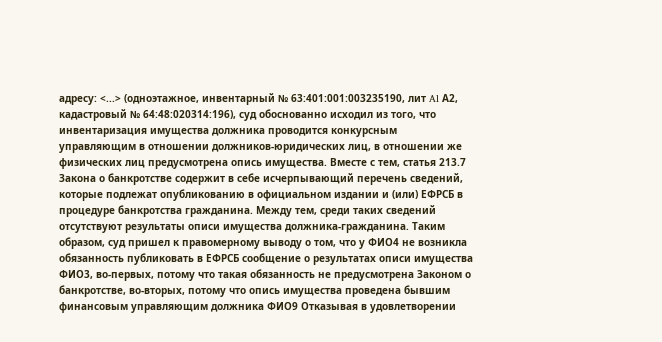адресу: <...> (одноэтажное, инвентарный № 63:401:001:003235190, лит Al А2, кадастровый № 64:48:020314:196), суд обоснованно исходил из того, что инвентаризация имущества должника проводится конкурсным управляющим в отношении должников-юридических лиц, в отношении же физических лиц предусмотрена опись имущества. Вместе с тем, статья 213.7 Закона о банкротстве содержит в себе исчерпывающий перечень сведений, которые подлежат опубликованию в официальном издании и (или) ЕФРСБ в процедуре банкротства гражданина. Между тем, среди таких сведений отсутствуют результаты описи имущества должника-гражданина. Таким образом, суд пришел к правомерному выводу о том, что у ФИО4 не возникла обязанность публиковать в ЕФРСБ сообщение о результатах описи имущества ФИО3, во-первых, потому что такая обязанность не предусмотрена Законом о банкротстве, во-вторых, потому что опись имущества проведена бывшим финансовым управляющим должника ФИО9 Отказывая в удовлетворении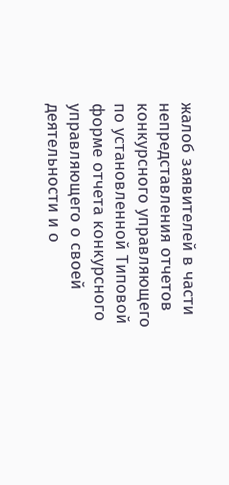жалоб заявителей в части непредставления отчетов конкурсного управляющего по установленной Типовой форме отчета конкурсного управляющего о своей деятельности и о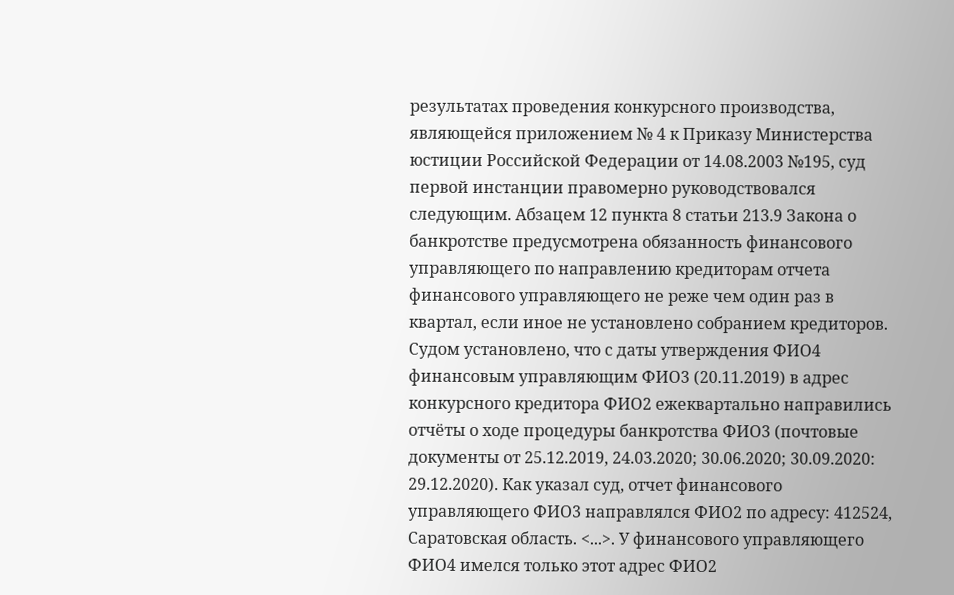результатах проведения конкурсного производства, являющейся приложением № 4 к Приказу Министерства юстиции Российской Федерации от 14.08.2003 №195, суд первой инстанции правомерно руководствовался следующим. Абзацем 12 пункта 8 статьи 213.9 Закона о банкротстве предусмотрена обязанность финансового управляющего по направлению кредиторам отчета финансового управляющего не реже чем один раз в квартал, если иное не установлено собранием кредиторов. Судом установлено, что с даты утверждения ФИО4 финансовым управляющим ФИО3 (20.11.2019) в адрес конкурсного кредитора ФИО2 ежеквартально направились отчёты о ходе процедуры банкротства ФИО3 (почтовые документы от 25.12.2019, 24.03.2020; 30.06.2020; 30.09.2020: 29.12.2020). Как указал суд, отчет финансового управляющего ФИО3 направлялся ФИО2 по адресу: 412524, Саратовская область. <...>. У финансового управляющего ФИО4 имелся только этот адрес ФИО2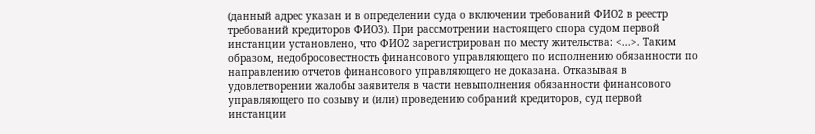(данный адрес указан и в определении суда о включении требований ФИО2 в реестр требований кредиторов ФИО3). При рассмотрении настоящего спора судом первой инстанции установлено, что ФИО2 зарегистрирован по месту жительства: <...>. Таким образом, недобросовестность финансового управляющего по исполнению обязанности по направлению отчетов финансового управляющего не доказана. Отказывая в удовлетворении жалобы заявителя в части невыполнения обязанности финансового управляющего по созыву и (или) проведению собраний кредиторов, суд первой инстанции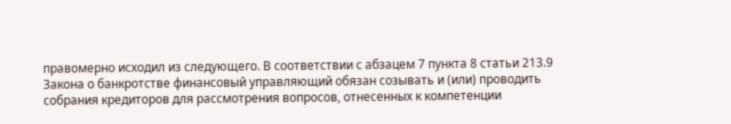правомерно исходил из следующего. В соответствии с абзацем 7 пункта 8 статьи 213.9 Закона о банкротстве финансовый управляющий обязан созывать и (или) проводить собрания кредиторов для рассмотрения вопросов, отнесенных к компетенции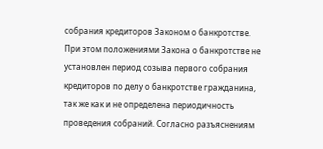собрания кредиторов Законом о банкротстве. При этом положениями Закона о банкротстве не установлен период созыва первого собрания кредиторов по делу о банкротстве гражданина, так же как и не определена периодичность проведения собраний. Согласно разъяснениям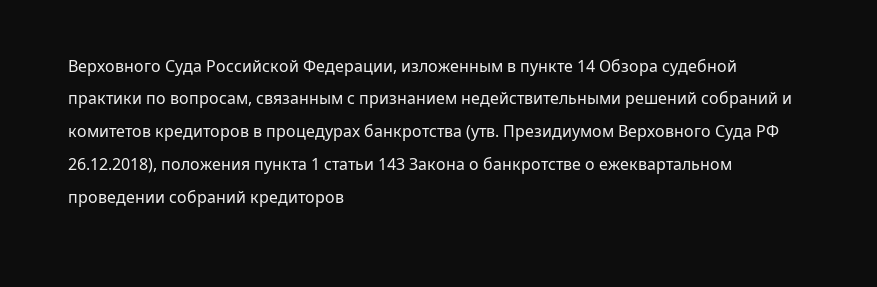Верховного Суда Российской Федерации, изложенным в пункте 14 Обзора судебной практики по вопросам, связанным с признанием недействительными решений собраний и комитетов кредиторов в процедурах банкротства (утв. Президиумом Верховного Суда РФ 26.12.2018), положения пункта 1 статьи 143 Закона о банкротстве о ежеквартальном проведении собраний кредиторов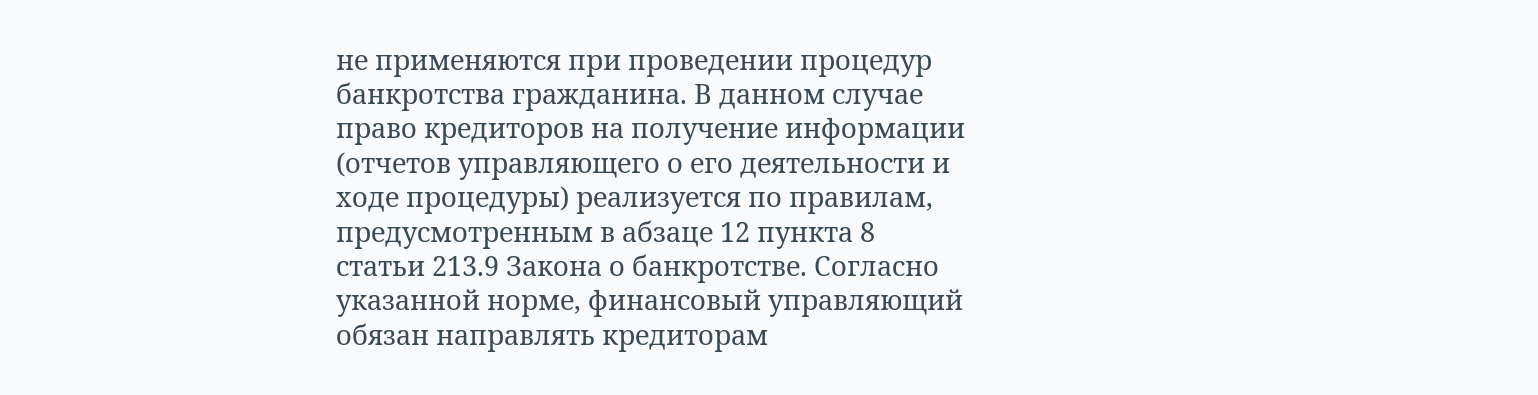не применяются при проведении процедур банкротства гражданина. В данном случае право кредиторов на получение информации (отчетов управляющего о его деятельности и ходе процедуры) реализуется по правилам, предусмотренным в абзаце 12 пункта 8 статьи 213.9 Закона о банкротстве. Согласно указанной норме, финансовый управляющий обязан направлять кредиторам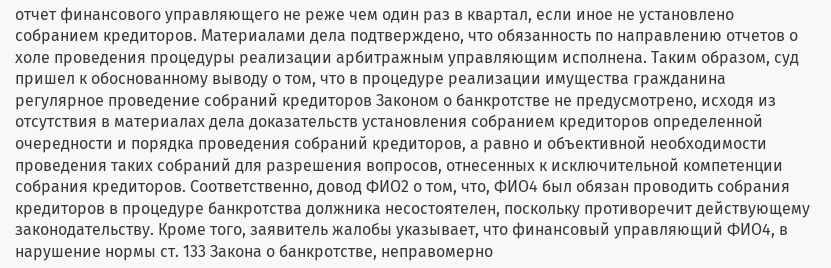отчет финансового управляющего не реже чем один раз в квартал, если иное не установлено собранием кредиторов. Материалами дела подтверждено, что обязанность по направлению отчетов о холе проведения процедуры реализации арбитражным управляющим исполнена. Таким образом, суд пришел к обоснованному выводу о том, что в процедуре реализации имущества гражданина регулярное проведение собраний кредиторов Законом о банкротстве не предусмотрено, исходя из отсутствия в материалах дела доказательств установления собранием кредиторов определенной очередности и порядка проведения собраний кредиторов, а равно и объективной необходимости проведения таких собраний для разрешения вопросов, отнесенных к исключительной компетенции собрания кредиторов. Соответственно, довод ФИО2 о том, что, ФИО4 был обязан проводить собрания кредиторов в процедуре банкротства должника несостоятелен, поскольку противоречит действующему законодательству. Кроме того, заявитель жалобы указывает, что финансовый управляющий ФИО4, в нарушение нормы ст. 133 Закона о банкротстве, неправомерно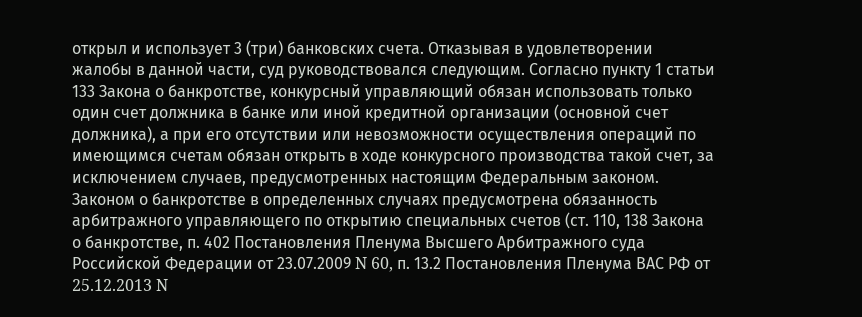открыл и использует 3 (три) банковских счета. Отказывая в удовлетворении жалобы в данной части, суд руководствовался следующим. Согласно пункту 1 статьи 133 Закона о банкротстве, конкурсный управляющий обязан использовать только один счет должника в банке или иной кредитной организации (основной счет должника), а при его отсутствии или невозможности осуществления операций по имеющимся счетам обязан открыть в ходе конкурсного производства такой счет, за исключением случаев, предусмотренных настоящим Федеральным законом. Законом о банкротстве в определенных случаях предусмотрена обязанность арбитражного управляющего по открытию специальных счетов (ст. 110, 138 Закона о банкротстве, п. 402 Постановления Пленума Высшего Арбитражного суда Российской Федерации от 23.07.2009 N 60, п. 13.2 Постановления Пленума ВАС РФ от 25.12.2013 N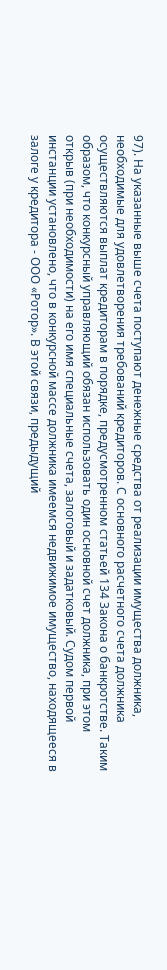97). На указанные выше счета поступают денежные средства от реализации имущества должника, необходимые для удовлетворения требований кредиторов. С основного расчетного счета должника осуществляются выплат кредиторам в порядке, предусмотренном статьей 134 Закона о банкротстве. Таким образом, что конкурсный управляющий обязан использовать один основной счет должника, при этом открыв (при необходимости) на его имя специальные счета, залоговый и задатковый. Судом первой инстанции установлено, что в конкурсной массе должника имеемся недвижимое имущество, находящееся в залоге у кредитора - ООО «Ротор». В этой связи, предыдущий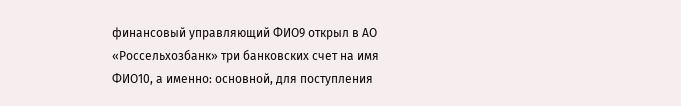финансовый управляющий ФИО9 открыл в АО «Россельхозбанк» три банковских счет на имя ФИО10, а именно: основной, для поступления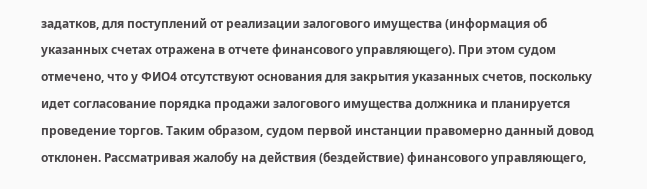задатков, для поступлений от реализации залогового имущества (информация об указанных счетах отражена в отчете финансового управляющего). При этом судом отмечено, что у ФИО4 отсутствуют основания для закрытия указанных счетов, поскольку идет согласование порядка продажи залогового имущества должника и планируется проведение торгов. Таким образом, судом первой инстанции правомерно данный довод отклонен. Рассматривая жалобу на действия (бездействие) финансового управляющего,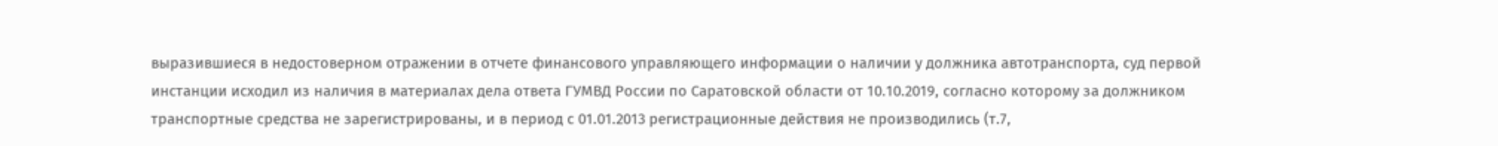выразившиеся в недостоверном отражении в отчете финансового управляющего информации о наличии у должника автотранспорта, суд первой инстанции исходил из наличия в материалах дела ответа ГУМВД России по Саратовской области от 10.10.2019, согласно которому за должником транспортные средства не зарегистрированы, и в период с 01.01.2013 регистрационные действия не производились (т.7,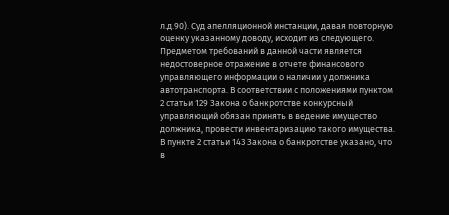л.д.90). Суд апелляционной инстанции, давая повторную оценку указанному доводу, исходит из следующего. Предметом требований в данной части является недостоверное отражение в отчете финансового управляющего информации о наличии у должника автотранспорта. В соответствии с положениями пунктом 2 статьи 129 Закона о банкротстве конкурсный управляющий обязан принять в ведение имущество должника, провести инвентаризацию такого имущества. В пункте 2 статьи 143 Закона о банкротстве указано, что в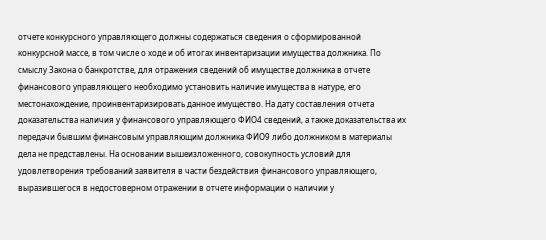отчете конкурсного управляющего должны содержаться сведения о сформированной конкурсной массе, в том числе о ходе и об итогах инвентаризации имущества должника. По смыслу Закона о банкротстве, для отражения сведений об имуществе должника в отчете финансового управляющего необходимо установить наличие имущества в натуре, его местонахождение, проинвентаризировать данное имущество. На дату составления отчета доказательства наличия у финансового управляющего ФИО4 сведений, а также доказательства их передачи бывшим финансовым управляющим должника ФИО9 либо должником в материалы дела не представлены. На основании вышеизложенного, совокупность условий для удовлетворения требований заявителя в части бездействия финансового управляющего, выразившегося в недостоверном отражении в отчете информации о наличии у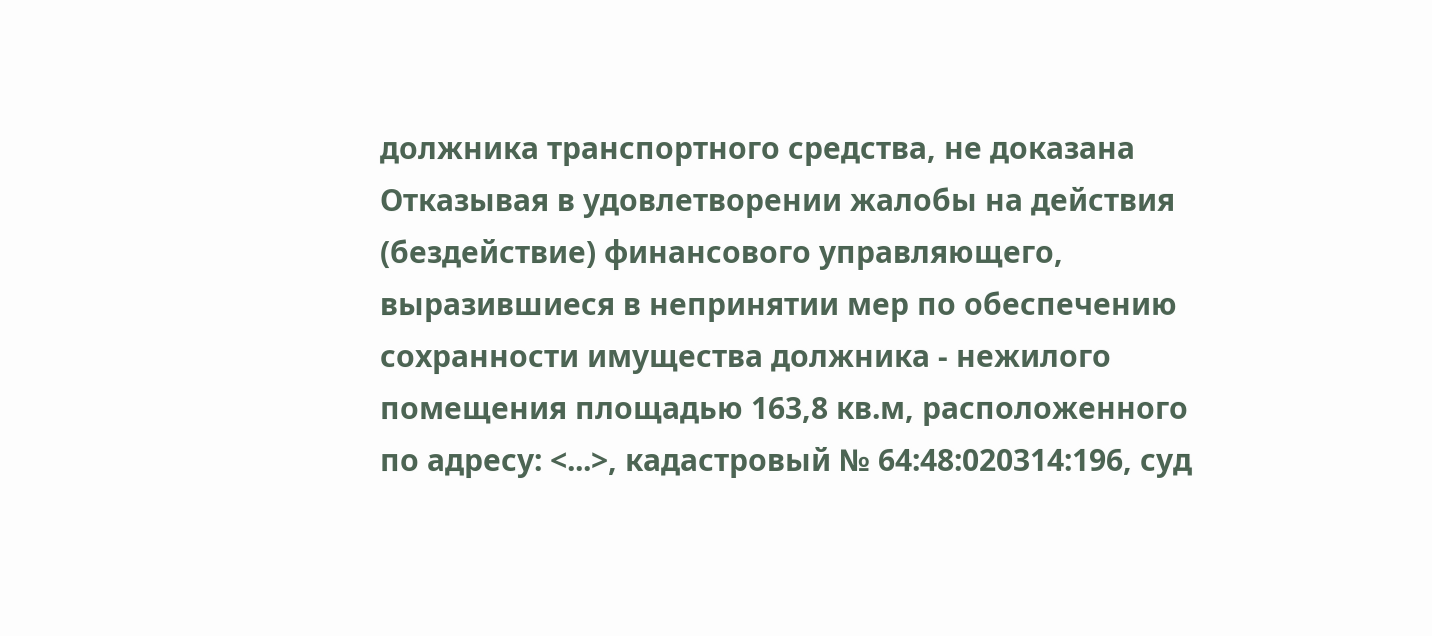должника транспортного средства, не доказана Отказывая в удовлетворении жалобы на действия (бездействие) финансового управляющего, выразившиеся в непринятии мер по обеспечению сохранности имущества должника - нежилого помещения площадью 163,8 кв.м, расположенного по адресу: <...>, кадастровый № 64:48:020314:196, суд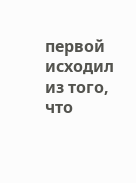первой исходил из того, что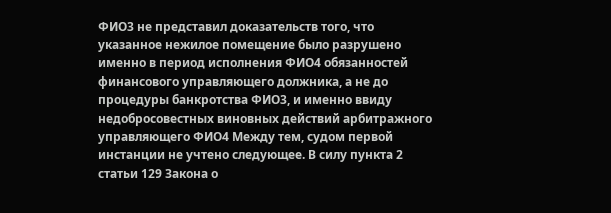ФИО3 не представил доказательств того, что указанное нежилое помещение было разрушено именно в период исполнения ФИО4 обязанностей финансового управляющего должника, а не до процедуры банкротства ФИО3, и именно ввиду недобросовестных виновных действий арбитражного управляющего ФИО4 Между тем, судом первой инстанции не учтено следующее. В силу пункта 2 статьи 129 Закона о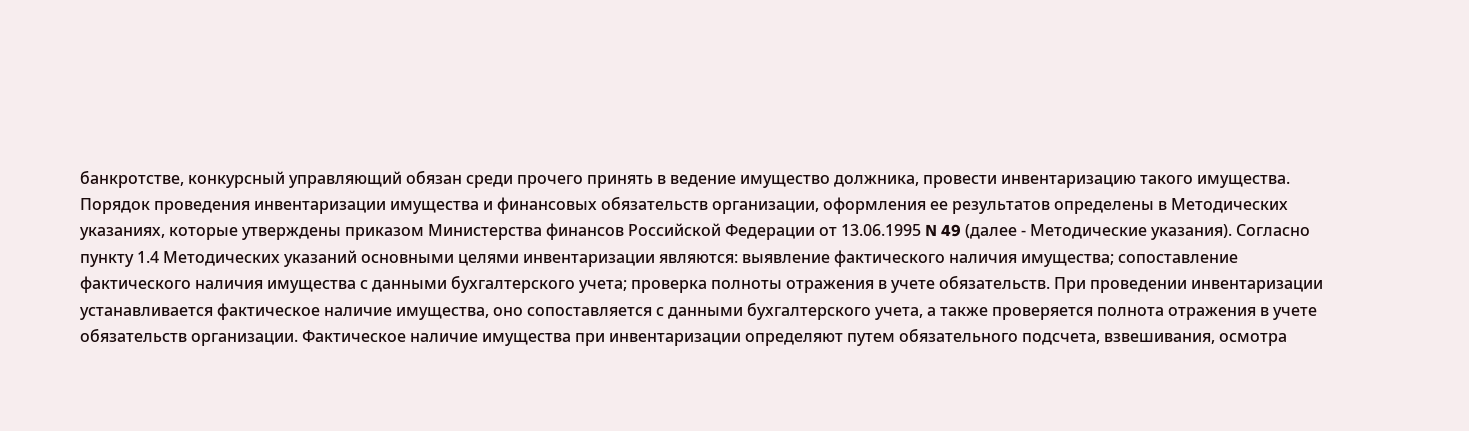банкротстве, конкурсный управляющий обязан среди прочего принять в ведение имущество должника, провести инвентаризацию такого имущества. Порядок проведения инвентаризации имущества и финансовых обязательств организации, оформления ее результатов определены в Методических указаниях, которые утверждены приказом Министерства финансов Российской Федерации от 13.06.1995 N 49 (далее - Методические указания). Согласно пункту 1.4 Методических указаний основными целями инвентаризации являются: выявление фактического наличия имущества; сопоставление фактического наличия имущества с данными бухгалтерского учета; проверка полноты отражения в учете обязательств. При проведении инвентаризации устанавливается фактическое наличие имущества, оно сопоставляется с данными бухгалтерского учета, а также проверяется полнота отражения в учете обязательств организации. Фактическое наличие имущества при инвентаризации определяют путем обязательного подсчета, взвешивания, осмотра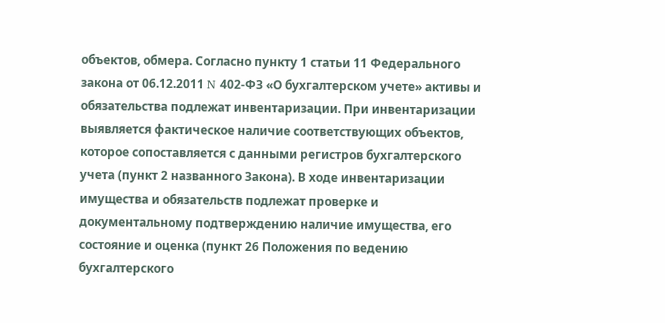объектов, обмера. Согласно пункту 1 статьи 11 Федерального закона от 06.12.2011 N 402-ФЗ «О бухгалтерском учете» активы и обязательства подлежат инвентаризации. При инвентаризации выявляется фактическое наличие соответствующих объектов, которое сопоставляется с данными регистров бухгалтерского учета (пункт 2 названного Закона). В ходе инвентаризации имущества и обязательств подлежат проверке и документальному подтверждению наличие имущества, его состояние и оценка (пункт 26 Положения по ведению бухгалтерского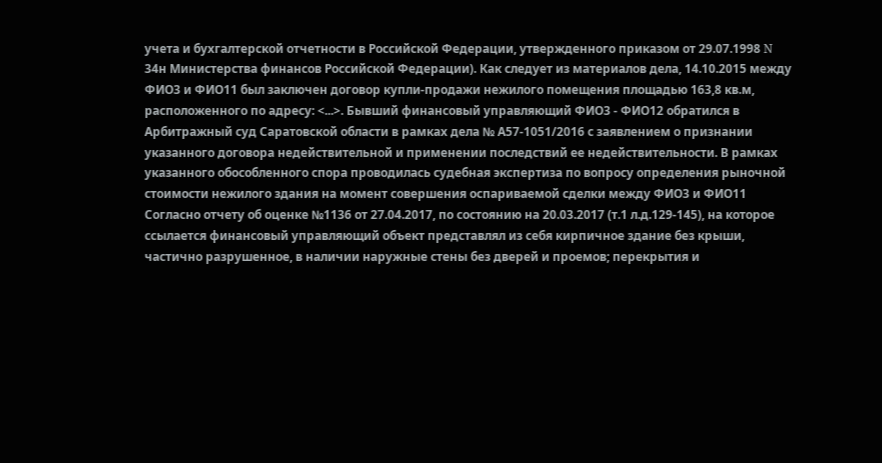учета и бухгалтерской отчетности в Российской Федерации, утвержденного приказом от 29.07.1998 N 34н Министерства финансов Российской Федерации). Как следует из материалов дела, 14.10.2015 между ФИО3 и ФИО11 был заключен договор купли-продажи нежилого помещения площадью 163,8 кв.м, расположенного по адресу: <...>. Бывший финансовый управляющий ФИО3 - ФИО12 обратился в Арбитражный суд Саратовской области в рамках дела № А57-1051/2016 с заявлением о признании указанного договора недействительной и применении последствий ее недействительности. В рамках указанного обособленного спора проводилась судебная экспертиза по вопросу определения рыночной стоимости нежилого здания на момент совершения оспариваемой сделки между ФИО3 и ФИО11 Согласно отчету об оценке №1136 от 27.04.2017, по состоянию на 20.03.2017 (т.1 л.д.129-145), на которое ссылается финансовый управляющий объект представлял из себя кирпичное здание без крыши, частично разрушенное, в наличии наружные стены без дверей и проемов; перекрытия и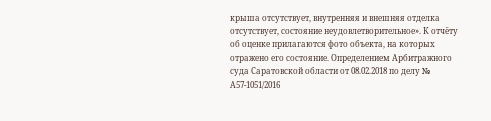крыша отсутствует, внутренняя и внешняя отделка отсутствует, состояние неудовлетворительное». К отчёту об оценке прилагаются фото объекта, на которых отражено его состояние. Определением Арбитражного суда Саратовской области от 08.02.2018 по делу № А57-1051/2016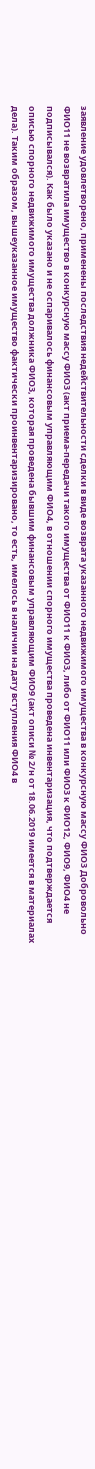заявление удовлетворено, применены последствия недействительности сделки в виде возврата указанного недвижимого имущества в конкурсную массу ФИО3 Добровольно ФИО11 не возвратила имущество в конкурсную массу ФИО3 (акт приема-передачи такого имущества от ФИО11 к ФИО3, либо от ФИО11 или ФИО3 к ФИО12, ФИО9, ФИО4 не подписывался). Как было указано и не оспаривалось финансовым управляющим ФИО4, в отношении спорного имущества проведена инвентаризация, что подтверждается описью спорного недвижимого имущества должника ФИО3, которая проведена бывшим финансовым управляющим ФИО9 (акт описи № 2/н от 18.06.2019 имеется в материалах дела). Таким образом, вышеуказанное имущество фактически проинвентаризировано, то есть, имелось в наличии на дату вступления ФИО4 в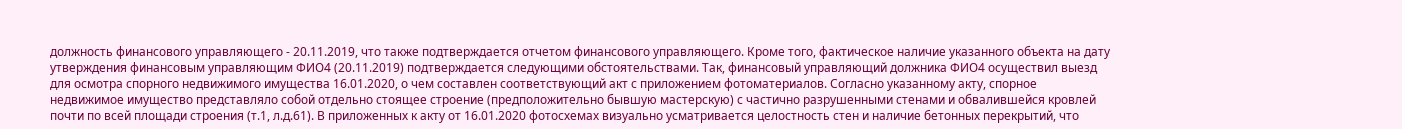должность финансового управляющего - 20.11.2019, что также подтверждается отчетом финансового управляющего. Кроме того, фактическое наличие указанного объекта на дату утверждения финансовым управляющим ФИО4 (20.11.2019) подтверждается следующими обстоятельствами. Так, финансовый управляющий должника ФИО4 осуществил выезд для осмотра спорного недвижимого имущества 16.01.2020, о чем составлен соответствующий акт с приложением фотоматериалов. Согласно указанному акту, спорное недвижимое имущество представляло собой отдельно стоящее строение (предположительно бывшую мастерскую) с частично разрушенными стенами и обвалившейся кровлей почти по всей площади строения (т.1, л.д.61). В приложенных к акту от 16.01.2020 фотосхемах визуально усматривается целостность стен и наличие бетонных перекрытий, что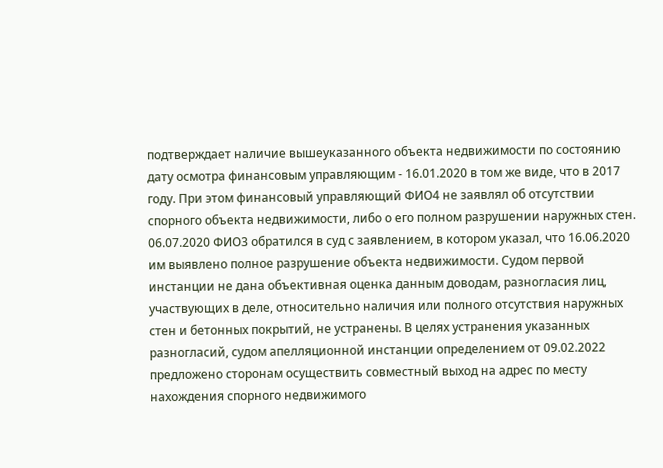подтверждает наличие вышеуказанного объекта недвижимости по состоянию дату осмотра финансовым управляющим - 16.01.2020 в том же виде, что в 2017 году. При этом финансовый управляющий ФИО4 не заявлял об отсутствии спорного объекта недвижимости, либо о его полном разрушении наружных стен. 06.07.2020 ФИО3 обратился в суд с заявлением, в котором указал, что 16.06.2020 им выявлено полное разрушение объекта недвижимости. Судом первой инстанции не дана объективная оценка данным доводам, разногласия лиц, участвующих в деле, относительно наличия или полного отсутствия наружных стен и бетонных покрытий, не устранены. В целях устранения указанных разногласий, судом апелляционной инстанции определением от 09.02.2022 предложено сторонам осуществить совместный выход на адрес по месту нахождения спорного недвижимого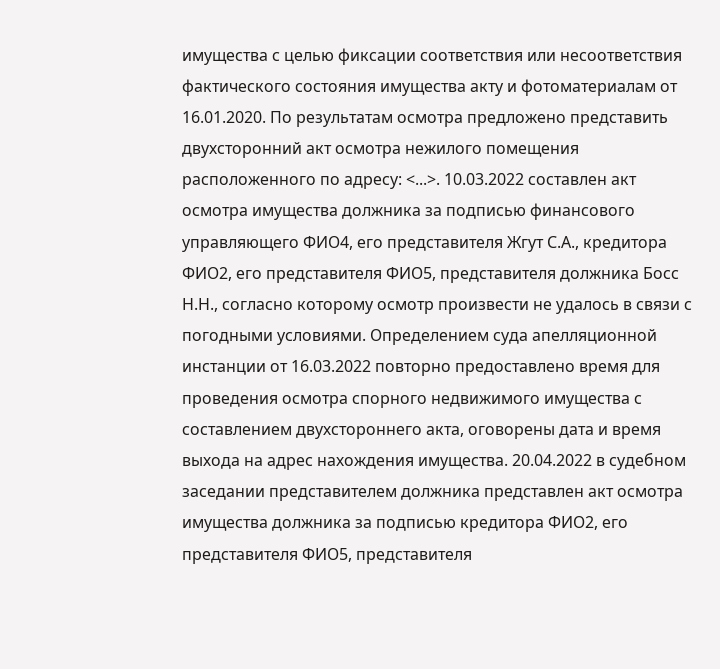имущества с целью фиксации соответствия или несоответствия фактического состояния имущества акту и фотоматериалам от 16.01.2020. По результатам осмотра предложено представить двухсторонний акт осмотра нежилого помещения расположенного по адресу: <...>. 10.03.2022 составлен акт осмотра имущества должника за подписью финансового управляющего ФИО4, его представителя Жгут С.А., кредитора ФИО2, его представителя ФИО5, представителя должника Босс Н.Н., согласно которому осмотр произвести не удалось в связи с погодными условиями. Определением суда апелляционной инстанции от 16.03.2022 повторно предоставлено время для проведения осмотра спорного недвижимого имущества с составлением двухстороннего акта, оговорены дата и время выхода на адрес нахождения имущества. 20.04.2022 в судебном заседании представителем должника представлен акт осмотра имущества должника за подписью кредитора ФИО2, его представителя ФИО5, представителя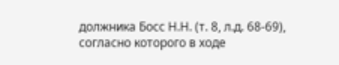должника Босс Н.Н. (т. 8, л.д. 68-69), согласно которого в ходе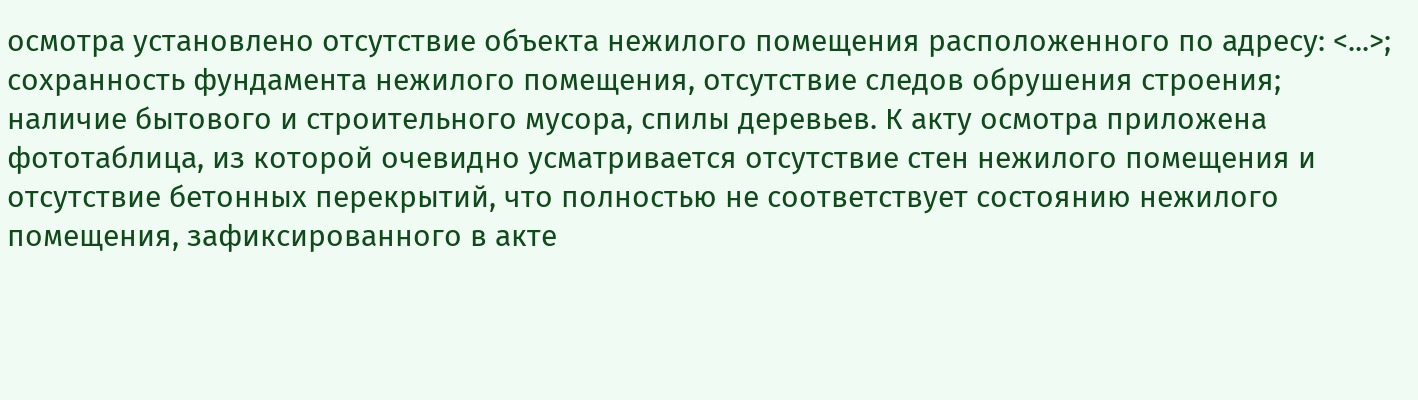осмотра установлено отсутствие объекта нежилого помещения расположенного по адресу: <...>; сохранность фундамента нежилого помещения, отсутствие следов обрушения строения; наличие бытового и строительного мусора, спилы деревьев. К акту осмотра приложена фототаблица, из которой очевидно усматривается отсутствие стен нежилого помещения и отсутствие бетонных перекрытий, что полностью не соответствует состоянию нежилого помещения, зафиксированного в акте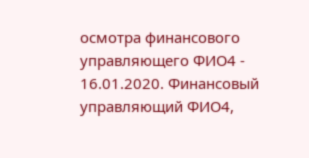осмотра финансового управляющего ФИО4 - 16.01.2020. Финансовый управляющий ФИО4,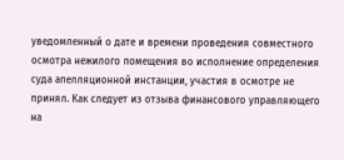уведомленный о дате и времени проведения совместного осмотра нежилого помещения во исполнение определения суда апелляционной инстанции, участия в осмотре не принял. Как следует из отзыва финансового управляющего на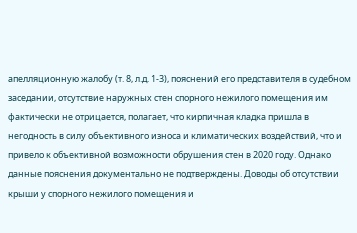апелляционную жалобу (т. 8, л.д. 1-3), пояснений его представителя в судебном заседании, отсутствие наружных стен спорного нежилого помещения им фактически не отрицается, полагает, что кирпичная кладка пришла в негодность в силу объективного износа и климатических воздействий, что и привело к объективной возможности обрушения стен в 2020 году. Однако данные пояснения документально не подтверждены. Доводы об отсутствии крыши у спорного нежилого помещения и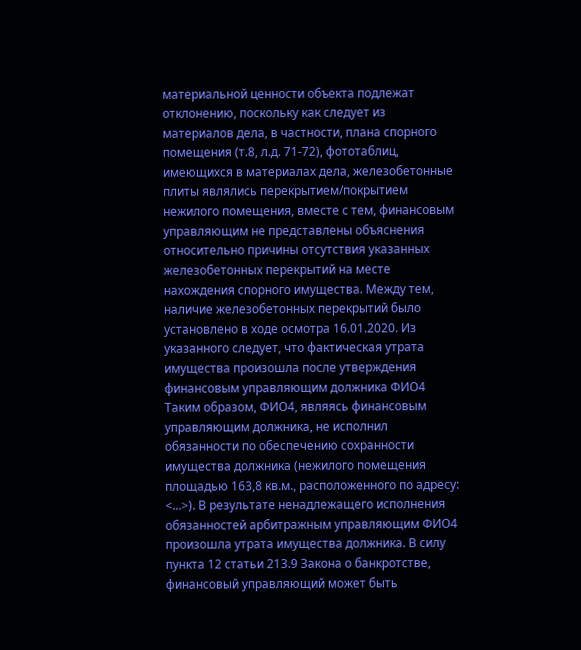материальной ценности объекта подлежат отклонению, поскольку как следует из материалов дела, в частности, плана спорного помещения (т.8, л.д. 71-72), фототаблиц, имеющихся в материалах дела, железобетонные плиты являлись перекрытием/покрытием нежилого помещения, вместе с тем, финансовым управляющим не представлены объяснения относительно причины отсутствия указанных железобетонных перекрытий на месте нахождения спорного имущества. Между тем, наличие железобетонных перекрытий было установлено в ходе осмотра 16.01.2020. Из указанного следует, что фактическая утрата имущества произошла после утверждения финансовым управляющим должника ФИО4 Таким образом, ФИО4, являясь финансовым управляющим должника, не исполнил обязанности по обеспечению сохранности имущества должника (нежилого помещения площадью 163,8 кв.м., расположенного по адресу: <...>). В результате ненадлежащего исполнения обязанностей арбитражным управляющим ФИО4 произошла утрата имущества должника. В силу пункта 12 статьи 213.9 Закона о банкротстве, финансовый управляющий может быть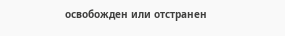освобожден или отстранен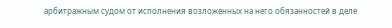арбитражным судом от исполнения возложенных на него обязанностей в деле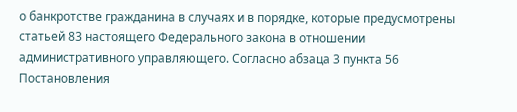о банкротстве гражданина в случаях и в порядке, которые предусмотрены статьей 83 настоящего Федерального закона в отношении административного управляющего. Согласно абзаца 3 пункта 56 Постановления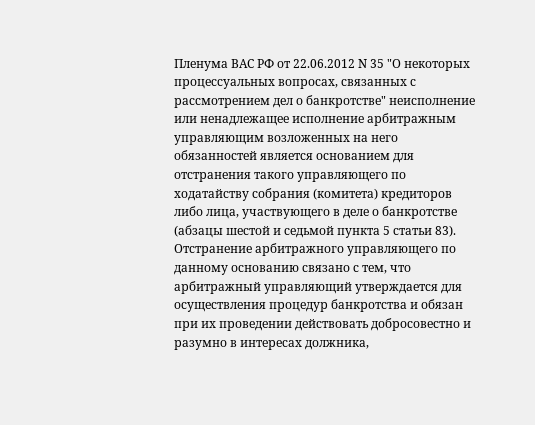Пленума ВАС РФ от 22.06.2012 N 35 "О некоторых процессуальных вопросах, связанных с рассмотрением дел о банкротстве" неисполнение или ненадлежащее исполнение арбитражным управляющим возложенных на него обязанностей является основанием для отстранения такого управляющего по ходатайству собрания (комитета) кредиторов либо лица, участвующего в деле о банкротстве (абзацы шестой и седьмой пункта 5 статьи 83). Отстранение арбитражного управляющего по данному основанию связано с тем, что арбитражный управляющий утверждается для осуществления процедур банкротства и обязан при их проведении действовать добросовестно и разумно в интересах должника,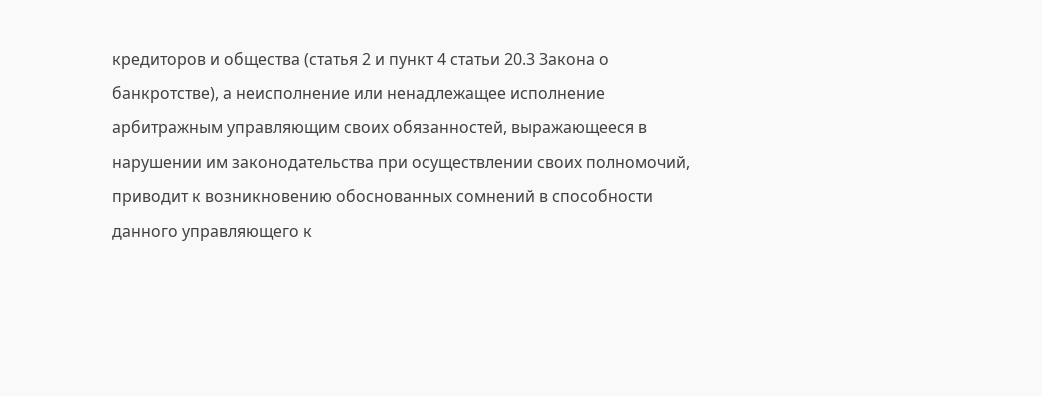кредиторов и общества (статья 2 и пункт 4 статьи 20.3 Закона о банкротстве), а неисполнение или ненадлежащее исполнение арбитражным управляющим своих обязанностей, выражающееся в нарушении им законодательства при осуществлении своих полномочий, приводит к возникновению обоснованных сомнений в способности данного управляющего к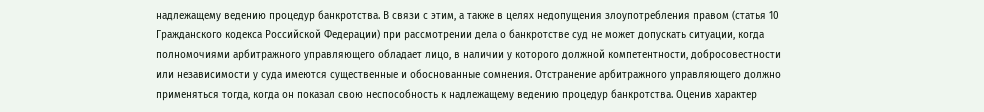надлежащему ведению процедур банкротства. В связи с этим, а также в целях недопущения злоупотребления правом (статья 10 Гражданского кодекса Российской Федерации) при рассмотрении дела о банкротстве суд не может допускать ситуации, когда полномочиями арбитражного управляющего обладает лицо, в наличии у которого должной компетентности, добросовестности или независимости у суда имеются существенные и обоснованные сомнения. Отстранение арбитражного управляющего должно применяться тогда, когда он показал свою неспособность к надлежащему ведению процедур банкротства. Оценив характер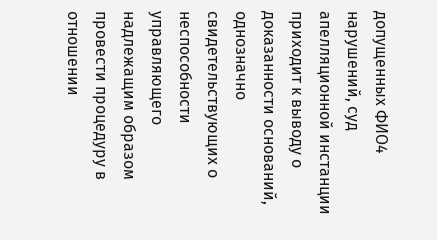допущенных ФИО4 нарушений, суд апелляционной инстанции приходит к выводу о доказанности оснований, однозначно свидетельствующих о неспособности управляющего надлежащим образом провести процедуру в отношении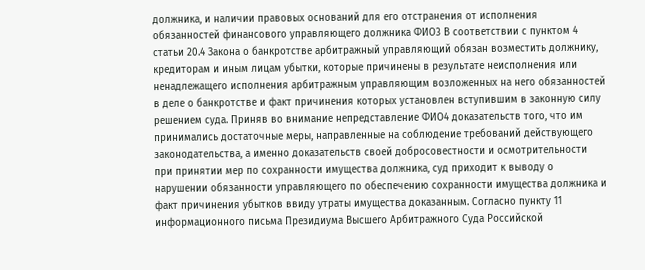должника, и наличии правовых оснований для его отстранения от исполнения обязанностей финансового управляющего должника ФИО3 В соответствии с пунктом 4 статьи 20.4 Закона о банкротстве арбитражный управляющий обязан возместить должнику, кредиторам и иным лицам убытки, которые причинены в результате неисполнения или ненадлежащего исполнения арбитражным управляющим возложенных на него обязанностей в деле о банкротстве и факт причинения которых установлен вступившим в законную силу решением суда. Приняв во внимание непредставление ФИО4 доказательств того, что им принимались достаточные меры, направленные на соблюдение требований действующего законодательства, а именно доказательств своей добросовестности и осмотрительности при принятии мер по сохранности имущества должника, суд приходит к выводу о нарушении обязанности управляющего по обеспечению сохранности имущества должника и факт причинения убытков ввиду утраты имущества доказанным. Согласно пункту 11 информационного письма Президиума Высшего Арбитражного Суда Российской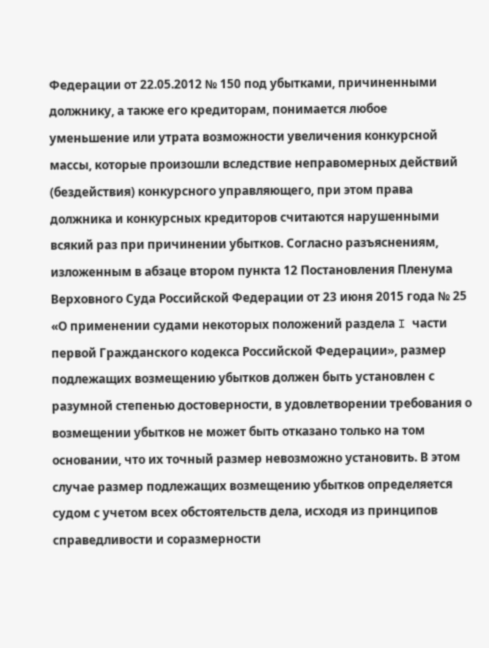Федерации от 22.05.2012 № 150 под убытками, причиненными должнику, а также его кредиторам, понимается любое уменьшение или утрата возможности увеличения конкурсной массы, которые произошли вследствие неправомерных действий (бездействия) конкурсного управляющего, при этом права должника и конкурсных кредиторов считаются нарушенными всякий раз при причинении убытков. Согласно разъяснениям, изложенным в абзаце втором пункта 12 Постановления Пленума Верховного Суда Российской Федерации от 23 июня 2015 года № 25 «О применении судами некоторых положений раздела I части первой Гражданского кодекса Российской Федерации», размер подлежащих возмещению убытков должен быть установлен с разумной степенью достоверности, в удовлетворении требования о возмещении убытков не может быть отказано только на том основании, что их точный размер невозможно установить. В этом случае размер подлежащих возмещению убытков определяется судом с учетом всех обстоятельств дела, исходя из принципов справедливости и соразмерности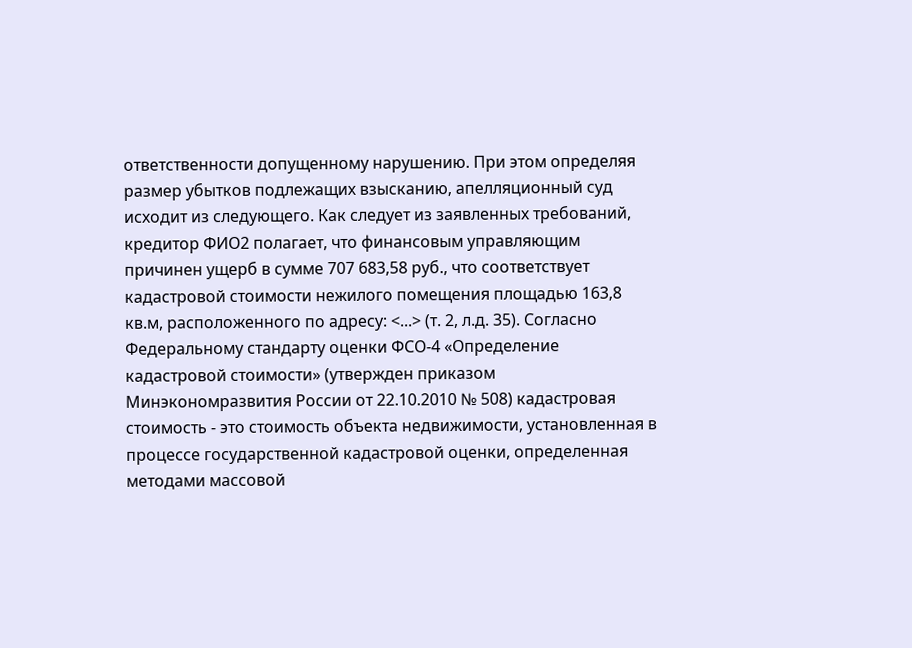ответственности допущенному нарушению. При этом определяя размер убытков подлежащих взысканию, апелляционный суд исходит из следующего. Как следует из заявленных требований, кредитор ФИО2 полагает, что финансовым управляющим причинен ущерб в сумме 707 683,58 руб., что соответствует кадастровой стоимости нежилого помещения площадью 163,8 кв.м, расположенного по адресу: <...> (т. 2, л.д. 35). Согласно Федеральному стандарту оценки ФСО-4 «Определение кадастровой стоимости» (утвержден приказом Минэкономразвития России от 22.10.2010 № 508) кадастровая стоимость - это стоимость объекта недвижимости, установленная в процессе государственной кадастровой оценки, определенная методами массовой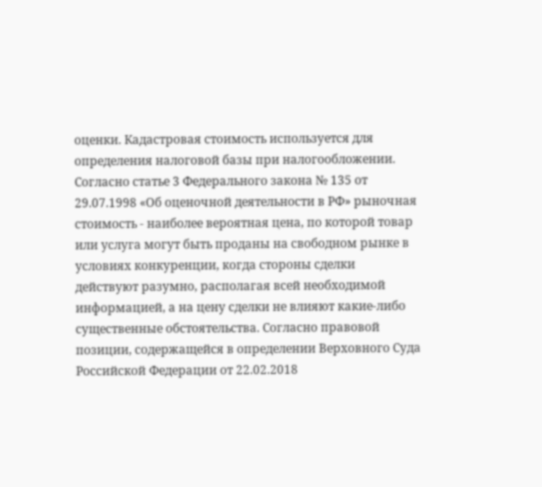оценки. Кадастровая стоимость используется для определения налоговой базы при налогообложении. Согласно статье 3 Федерального закона № 135 от 29.07.1998 «Об оценочной деятельности в РФ» рыночная стоимость - наиболее вероятная цена, по которой товар или услуга могут быть проданы на свободном рынке в условиях конкуренции, когда стороны сделки действуют разумно, располагая всей необходимой информацией, а на цену сделки не влияют какие-либо существенные обстоятельства. Согласно правовой позиции, содержащейся в определении Верховного Суда Российской Федерации от 22.02.2018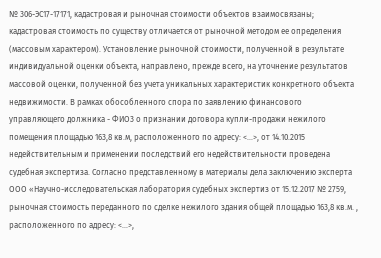№ 306-ЭС17-17171, кадастровая и рыночная стоимости объектов взаимосвязаны; кадастровая стоимость по существу отличается от рыночной методом ее определения (массовым характером). Установление рыночной стоимости, полученной в результате индивидуальной оценки объекта, направлено, прежде всего, на уточнение результатов массовой оценки, полученной без учета уникальных характеристик конкретного объекта недвижимости. В рамках обособленного спора по заявлению финансового управляющего должника - ФИО3 о признании договора купли-продажи нежилого помещения площадью 163,8 кв.м, расположенного по адресу: <...>, от 14.10.2015 недействительным и применении последствий его недействительности проведена судебная экспертиза. Согласно представленному в материалы дела заключению эксперта ООО «Научно-исследовательская лаборатория судебных экспертиз от 15.12.2017 № 2759, рыночная стоимость переданного по сделке нежилого здания общей площадью 163,8 кв.м. , расположенного по адресу: <...>,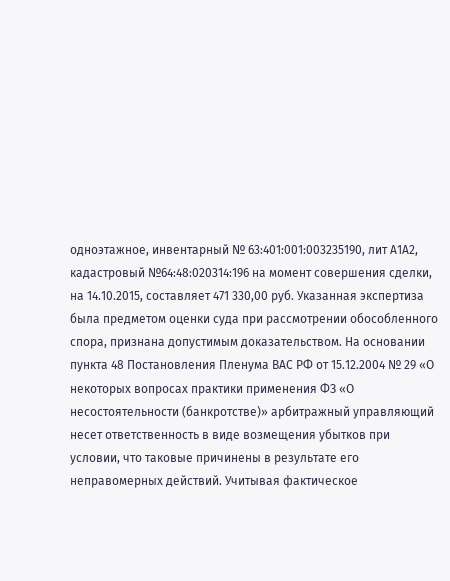одноэтажное, инвентарный № 63:401:001:003235190, лит А1А2, кадастровый №64:48:020314:196 на момент совершения сделки, на 14.10.2015, составляет 471 330,00 руб. Указанная экспертиза была предметом оценки суда при рассмотрении обособленного спора, признана допустимым доказательством. На основании пункта 48 Постановления Пленума ВАС РФ от 15.12.2004 № 29 «О некоторых вопросах практики применения ФЗ «О несостоятельности (банкротстве)» арбитражный управляющий несет ответственность в виде возмещения убытков при условии, что таковые причинены в результате его неправомерных действий. Учитывая фактическое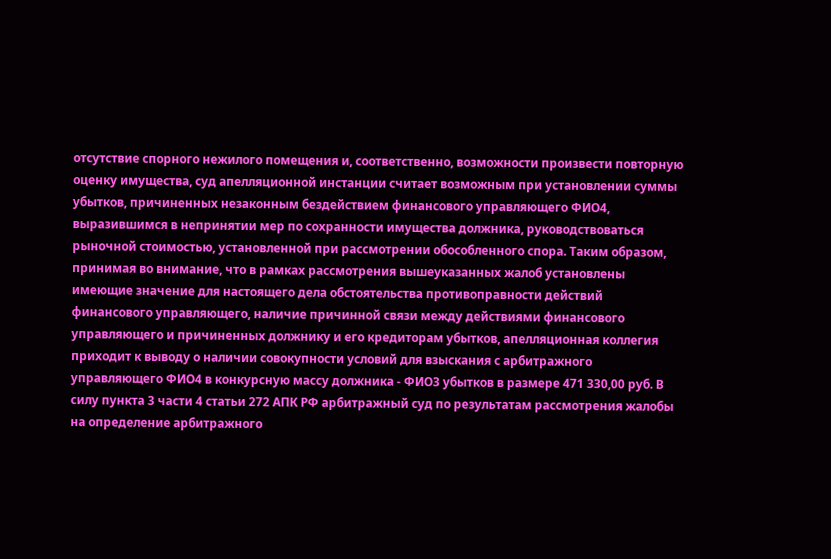отсутствие спорного нежилого помещения и, соответственно, возможности произвести повторную оценку имущества, суд апелляционной инстанции считает возможным при установлении суммы убытков, причиненных незаконным бездействием финансового управляющего ФИО4, выразившимся в непринятии мер по сохранности имущества должника, руководствоваться рыночной стоимостью, установленной при рассмотрении обособленного спора. Таким образом, принимая во внимание, что в рамках рассмотрения вышеуказанных жалоб установлены имеющие значение для настоящего дела обстоятельства противоправности действий финансового управляющего, наличие причинной связи между действиями финансового управляющего и причиненных должнику и его кредиторам убытков, апелляционная коллегия приходит к выводу о наличии совокупности условий для взыскания с арбитражного управляющего ФИО4 в конкурсную массу должника - ФИО3 убытков в размере 471 330,00 руб. В силу пункта 3 части 4 статьи 272 АПК РФ арбитражный суд по результатам рассмотрения жалобы на определение арбитражного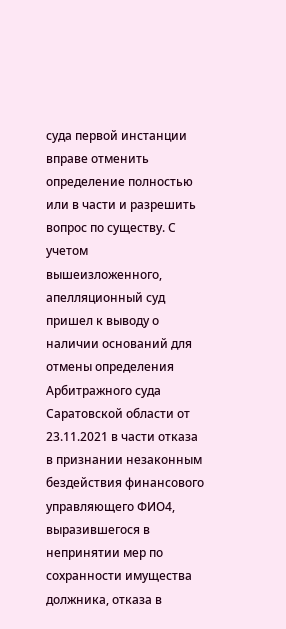суда первой инстанции вправе отменить определение полностью или в части и разрешить вопрос по существу. С учетом вышеизложенного, апелляционный суд пришел к выводу о наличии оснований для отмены определения Арбитражного суда Саратовской области от 23.11.2021 в части отказа в признании незаконным бездействия финансового управляющего ФИО4, выразившегося в непринятии мер по сохранности имущества должника, отказа в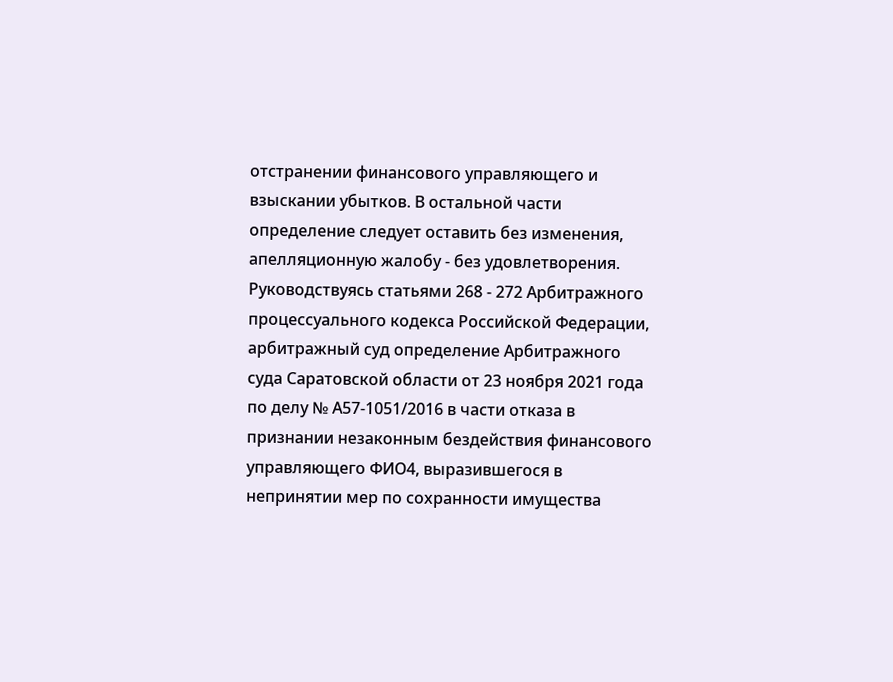отстранении финансового управляющего и взыскании убытков. В остальной части определение следует оставить без изменения, апелляционную жалобу - без удовлетворения. Руководствуясь статьями 268 - 272 Арбитражного процессуального кодекса Российской Федерации, арбитражный суд определение Арбитражного суда Саратовской области от 23 ноября 2021 года по делу № А57-1051/2016 в части отказа в признании незаконным бездействия финансового управляющего ФИО4, выразившегося в непринятии мер по сохранности имущества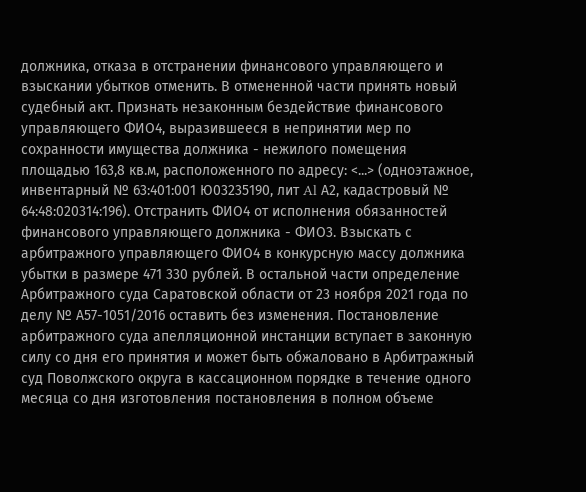должника, отказа в отстранении финансового управляющего и взыскании убытков отменить. В отмененной части принять новый судебный акт. Признать незаконным бездействие финансового управляющего ФИО4, выразившееся в непринятии мер по сохранности имущества должника - нежилого помещения площадью 163,8 кв.м, расположенного по адресу: <...> (одноэтажное, инвентарный № 63:401:001 Ю03235190, лит Al А2, кадастровый № 64:48:020314:196). Отстранить ФИО4 от исполнения обязанностей финансового управляющего должника - ФИО3. Взыскать с арбитражного управляющего ФИО4 в конкурсную массу должника убытки в размере 471 330 рублей. В остальной части определение Арбитражного суда Саратовской области от 23 ноября 2021 года по делу № А57-1051/2016 оставить без изменения. Постановление арбитражного суда апелляционной инстанции вступает в законную силу со дня его принятия и может быть обжаловано в Арбитражный суд Поволжского округа в кассационном порядке в течение одного месяца со дня изготовления постановления в полном объеме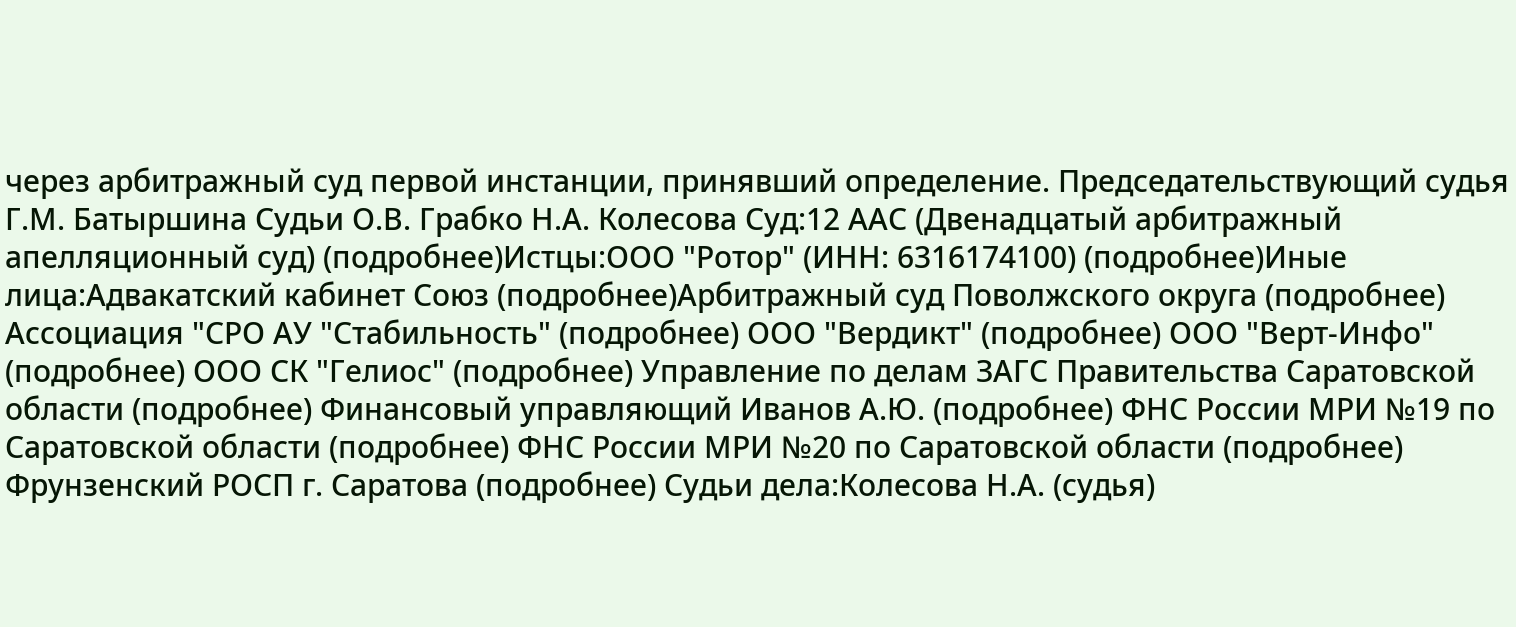через арбитражный суд первой инстанции, принявший определение. Председательствующий судья Г.М. Батыршина Судьи О.В. Грабко Н.А. Колесова Суд:12 ААС (Двенадцатый арбитражный апелляционный суд) (подробнее)Истцы:ООО "Ротор" (ИНН: 6316174100) (подробнее)Иные лица:Адвакатский кабинет Союз (подробнее)Арбитражный суд Поволжского округа (подробнее) Ассоциация "СРО АУ "Стабильность" (подробнее) ООО "Вердикт" (подробнее) ООО "Верт-Инфо" (подробнее) ООО СК "Гелиос" (подробнее) Управление по делам ЗАГС Правительства Саратовской области (подробнее) Финансовый управляющий Иванов А.Ю. (подробнее) ФНС России МРИ №19 по Саратовской области (подробнее) ФНС России МРИ №20 по Саратовской области (подробнее) Фрунзенский РОСП г. Саратова (подробнее) Судьи дела:Колесова Н.А. (судья)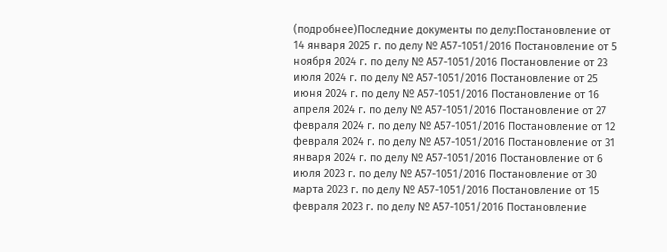(подробнее)Последние документы по делу:Постановление от 14 января 2025 г. по делу № А57-1051/2016 Постановление от 5 ноября 2024 г. по делу № А57-1051/2016 Постановление от 23 июля 2024 г. по делу № А57-1051/2016 Постановление от 25 июня 2024 г. по делу № А57-1051/2016 Постановление от 16 апреля 2024 г. по делу № А57-1051/2016 Постановление от 27 февраля 2024 г. по делу № А57-1051/2016 Постановление от 12 февраля 2024 г. по делу № А57-1051/2016 Постановление от 31 января 2024 г. по делу № А57-1051/2016 Постановление от 6 июля 2023 г. по делу № А57-1051/2016 Постановление от 30 марта 2023 г. по делу № А57-1051/2016 Постановление от 15 февраля 2023 г. по делу № А57-1051/2016 Постановление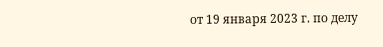от 19 января 2023 г. по делу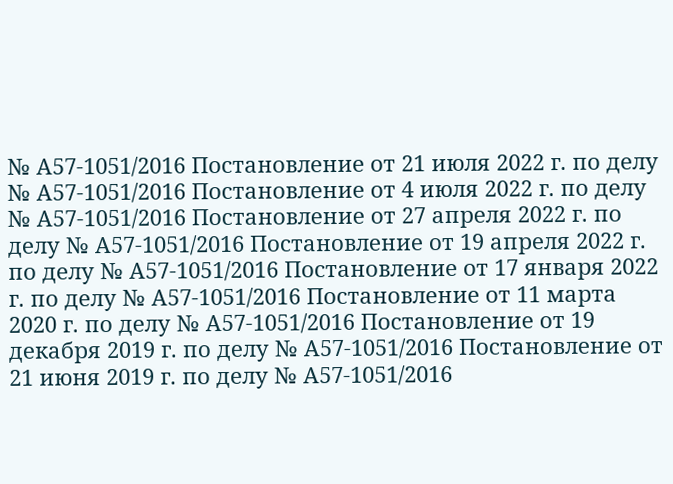№ А57-1051/2016 Постановление от 21 июля 2022 г. по делу № А57-1051/2016 Постановление от 4 июля 2022 г. по делу № А57-1051/2016 Постановление от 27 апреля 2022 г. по делу № А57-1051/2016 Постановление от 19 апреля 2022 г. по делу № А57-1051/2016 Постановление от 17 января 2022 г. по делу № А57-1051/2016 Постановление от 11 марта 2020 г. по делу № А57-1051/2016 Постановление от 19 декабря 2019 г. по делу № А57-1051/2016 Постановление от 21 июня 2019 г. по делу № А57-1051/2016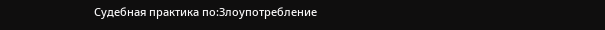Судебная практика по:Злоупотребление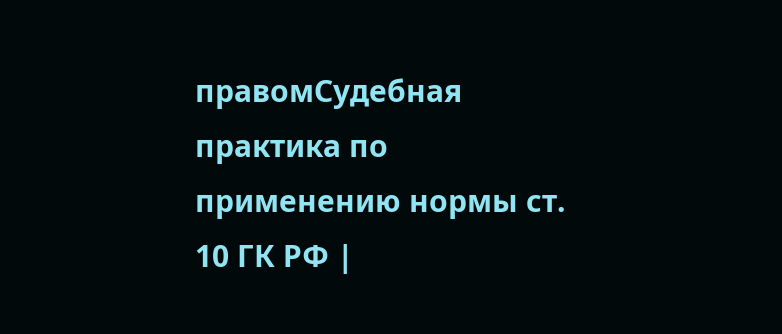правомСудебная практика по применению нормы ст. 10 ГК РФ |